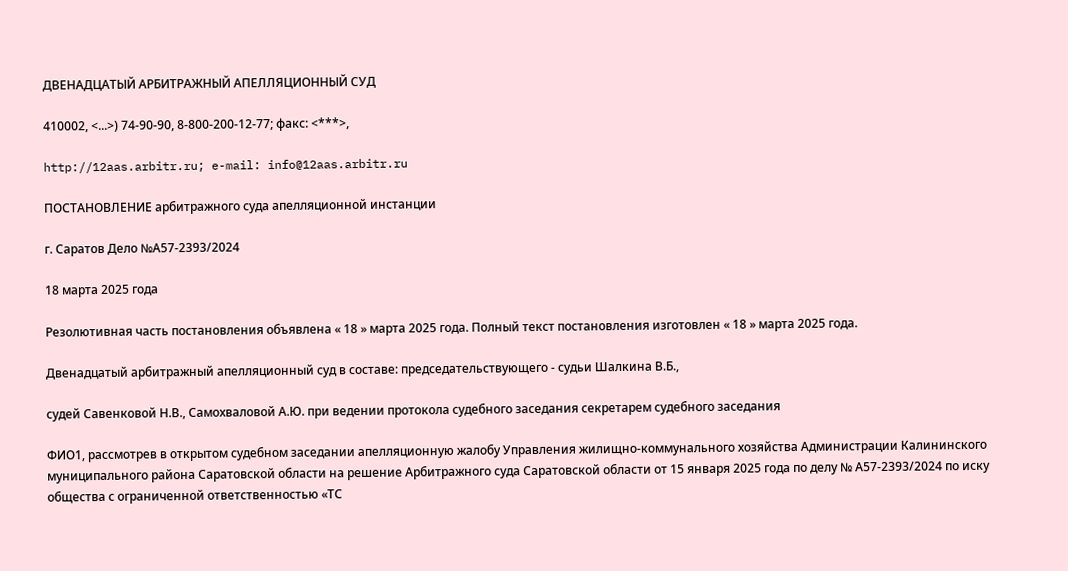ДВЕНАДЦАТЫЙ АРБИТРАЖНЫЙ АПЕЛЛЯЦИОННЫЙ СУД

410002, <...>) 74-90-90, 8-800-200-12-77; факс: <***>,

http://12aas.arbitr.ru; e-mail: info@12aas.arbitr.ru

ПОСТАНОВЛЕНИЕ арбитражного суда апелляционной инстанции

г. Саратов Дело №А57-2393/2024

18 марта 2025 года

Резолютивная часть постановления объявлена « 18 » марта 2025 года. Полный текст постановления изготовлен « 18 » марта 2025 года.

Двенадцатый арбитражный апелляционный суд в составе: председательствующего - судьи Шалкина В.Б.,

судей Савенковой Н.В., Самохваловой А.Ю. при ведении протокола судебного заседания секретарем судебного заседания

ФИО1, рассмотрев в открытом судебном заседании апелляционную жалобу Управления жилищно-коммунального хозяйства Администрации Калининского муниципального района Саратовской области на решение Арбитражного суда Саратовской области от 15 января 2025 года по делу № А57-2393/2024 по иску общества с ограниченной ответственностью «ТС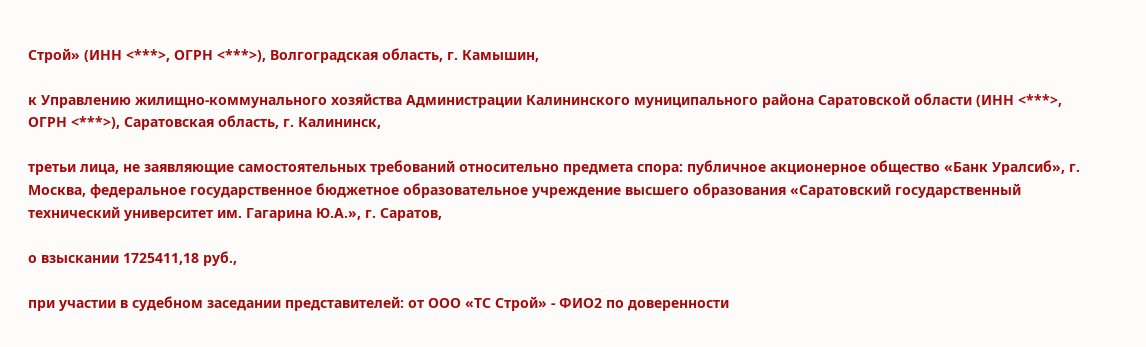Строй» (ИНН <***>, ОГРН <***>), Волгоградская область, г. Камышин,

к Управлению жилищно-коммунального хозяйства Администрации Калининского муниципального района Саратовской области (ИНН <***>, ОГРН <***>), Саратовская область, г. Калининск,

третьи лица, не заявляющие самостоятельных требований относительно предмета спора: публичное акционерное общество «Банк Уралсиб», г. Москва, федеральное государственное бюджетное образовательное учреждение высшего образования «Саратовский государственный технический университет им. Гагарина Ю.А.», г. Саратов,

о взыскании 1725411,18 руб.,

при участии в судебном заседании представителей: от ООО «ТС Строй» - ФИО2 по доверенности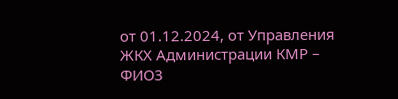от 01.12.2024, от Управления ЖКХ Администрации КМР – ФИО3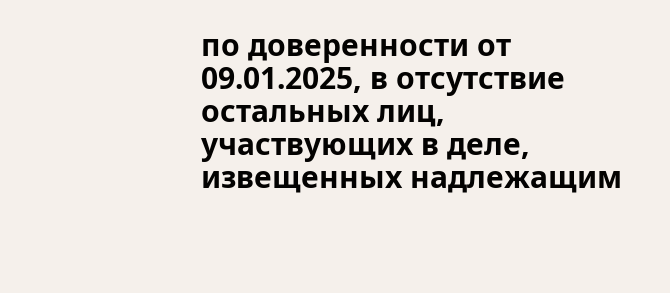по доверенности от 09.01.2025, в отсутствие остальных лиц, участвующих в деле, извещенных надлежащим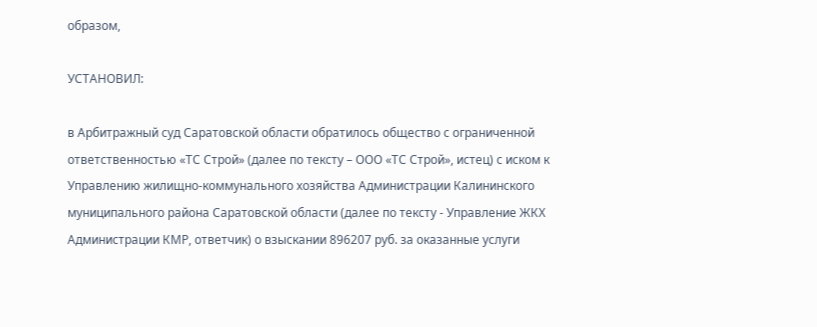образом,

УСТАНОВИЛ:

в Арбитражный суд Саратовской области обратилось общество с ограниченной ответственностью «ТС Строй» (далее по тексту – ООО «ТС Строй», истец) с иском к Управлению жилищно-коммунального хозяйства Администрации Калининского муниципального района Саратовской области (далее по тексту - Управление ЖКХ Администрации КМР, ответчик) о взыскании 896207 руб. за оказанные услуги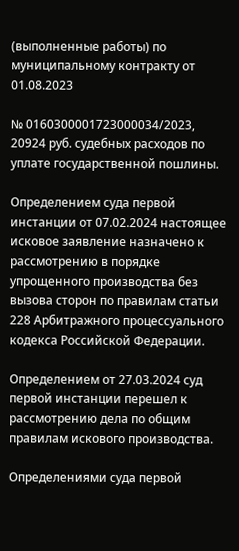(выполненные работы) по муниципальному контракту от 01.08.2023

№ 0160300001723000034/2023, 20924 руб. судебных расходов по уплате государственной пошлины.

Определением суда первой инстанции от 07.02.2024 настоящее исковое заявление назначено к рассмотрению в порядке упрощенного производства без вызова сторон по правилам статьи 228 Арбитражного процессуального кодекса Российской Федерации.

Определением от 27.03.2024 суд первой инстанции перешел к рассмотрению дела по общим правилам искового производства.

Определениями суда первой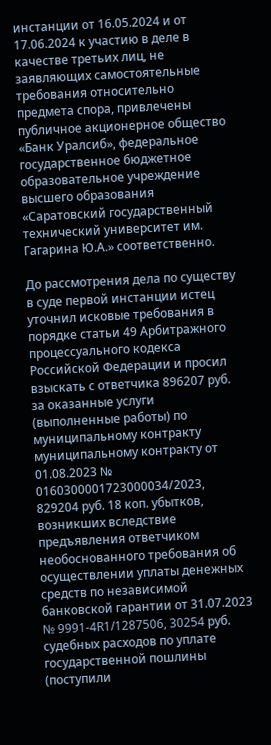инстанции от 16.05.2024 и от 17.06.2024 к участию в деле в качестве третьих лиц, не заявляющих самостоятельные требования относительно предмета спора, привлечены публичное акционерное общество «Банк Уралсиб», федеральное государственное бюджетное образовательное учреждение высшего образования «Саратовский государственный технический университет им. Гагарина Ю.А.» соответственно.

До рассмотрения дела по существу в суде первой инстанции истец уточнил исковые требования в порядке статьи 49 Арбитражного процессуального кодекса Российской Федерации и просил взыскать с ответчика 896207 руб. за оказанные услуги (выполненные работы) по муниципальному контракту муниципальному контракту от 01.08.2023 № 0160300001723000034/2023, 829204 руб. 18 коп. убытков, возникших вследствие предъявления ответчиком необоснованного требования об осуществлении уплаты денежных средств по независимой банковской гарантии от 31.07.2023 № 9991-4R1/1287506, 30254 руб. судебных расходов по уплате государственной пошлины (поступили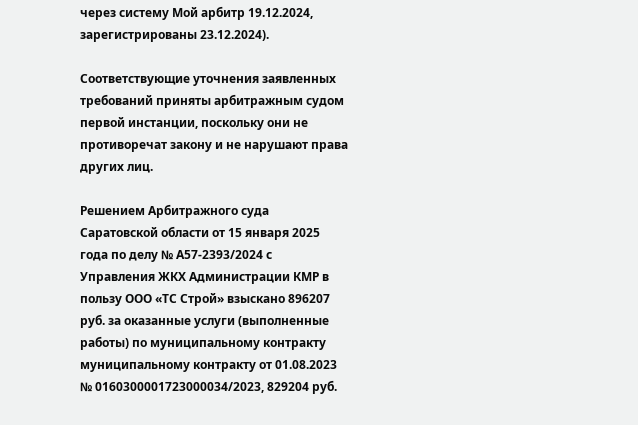через систему Мой арбитр 19.12.2024, зарегистрированы 23.12.2024).

Соответствующие уточнения заявленных требований приняты арбитражным судом первой инстанции, поскольку они не противоречат закону и не нарушают права других лиц.

Решением Арбитражного суда Саратовской области от 15 января 2025 года по делу № А57-2393/2024 с Управления ЖКХ Администрации КМР в пользу ООО «ТС Строй» взыскано 896207 руб. за оказанные услуги (выполненные работы) по муниципальному контракту муниципальному контракту от 01.08.2023 № 0160300001723000034/2023, 829204 руб.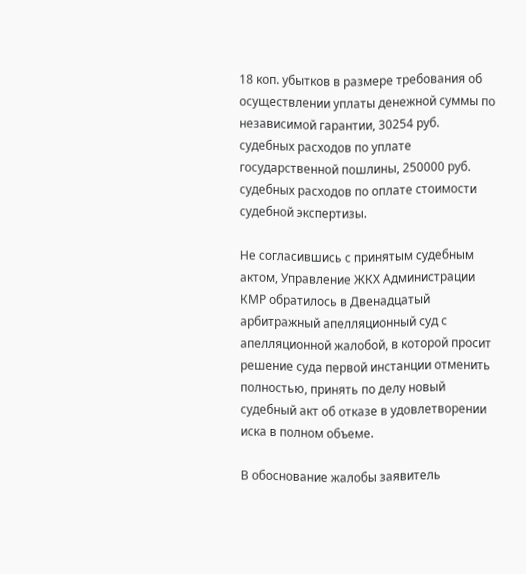18 коп. убытков в размере требования об осуществлении уплаты денежной суммы по независимой гарантии, 30254 руб. судебных расходов по уплате государственной пошлины, 250000 руб. судебных расходов по оплате стоимости судебной экспертизы.

Не согласившись с принятым судебным актом, Управление ЖКХ Администрации КМР обратилось в Двенадцатый арбитражный апелляционный суд с апелляционной жалобой, в которой просит решение суда первой инстанции отменить полностью, принять по делу новый судебный акт об отказе в удовлетворении иска в полном объеме.

В обоснование жалобы заявитель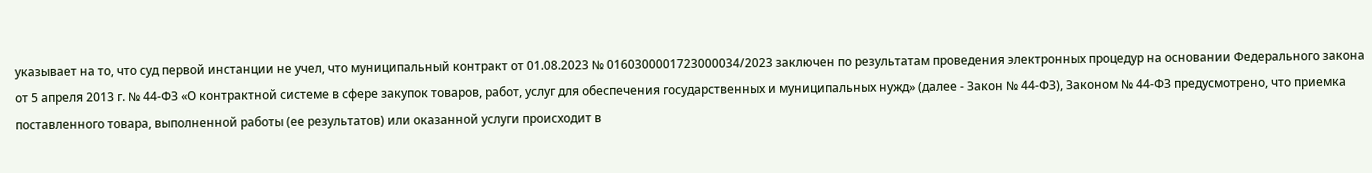указывает на то, что суд первой инстанции не учел, что муниципальный контракт от 01.08.2023 № 0160300001723000034/2023 заключен по результатам проведения электронных процедур на основании Федерального закона от 5 апреля 2013 г. № 44-ФЗ «О контрактной системе в сфере закупок товаров, работ, услуг для обеспечения государственных и муниципальных нужд» (далее - Закон № 44-ФЗ), Законом № 44-ФЗ предусмотрено, что приемка поставленного товара, выполненной работы (ее результатов) или оказанной услуги происходит в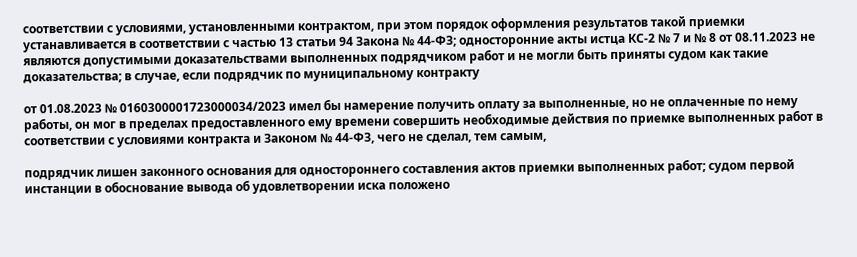соответствии с условиями, установленными контрактом, при этом порядок оформления результатов такой приемки устанавливается в соответствии с частью 13 статьи 94 Закона № 44-ФЗ; односторонние акты истца КС-2 № 7 и № 8 от 08.11.2023 не являются допустимыми доказательствами выполненных подрядчиком работ и не могли быть приняты судом как такие доказательства; в случае, если подрядчик по муниципальному контракту

от 01.08.2023 № 0160300001723000034/2023 имел бы намерение получить оплату за выполненные, но не оплаченные по нему работы, он мог в пределах предоставленного ему времени совершить необходимые действия по приемке выполненных работ в соответствии с условиями контракта и Законом № 44-ФЗ, чего не сделал, тем самым,

подрядчик лишен законного основания для одностороннего составления актов приемки выполненных работ; судом первой инстанции в обоснование вывода об удовлетворении иска положено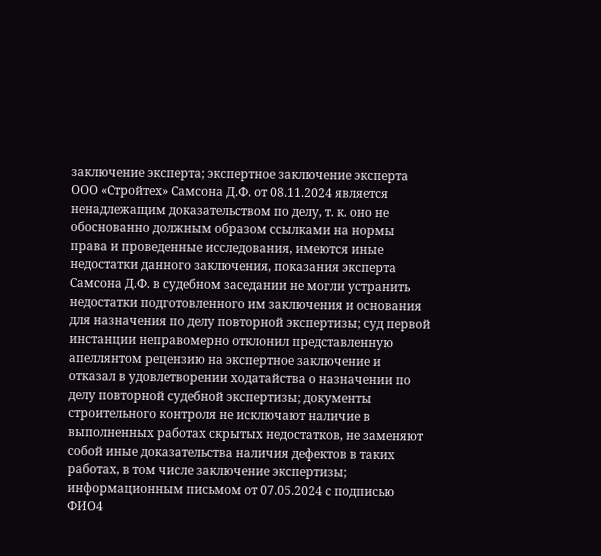заключение эксперта; экспертное заключение эксперта ООО «Стройтех» Самсона Д.Ф. от 08.11.2024 является ненадлежащим доказательством по делу, т. к. оно не обоснованно должным образом ссылками на нормы права и проведенные исследования, имеются иные недостатки данного заключения, показания эксперта Самсона Д.Ф. в судебном заседании не могли устранить недостатки подготовленного им заключения и основания для назначения по делу повторной экспертизы; суд первой инстанции неправомерно отклонил представленную апеллянтом рецензию на экспертное заключение и отказал в удовлетворении ходатайства о назначении по делу повторной судебной экспертизы; документы строительного контроля не исключают наличие в выполненных работах скрытых недостатков, не заменяют собой иные доказательства наличия дефектов в таких работах, в том числе заключение экспертизы; информационным письмом от 07.05.2024 с подписью ФИО4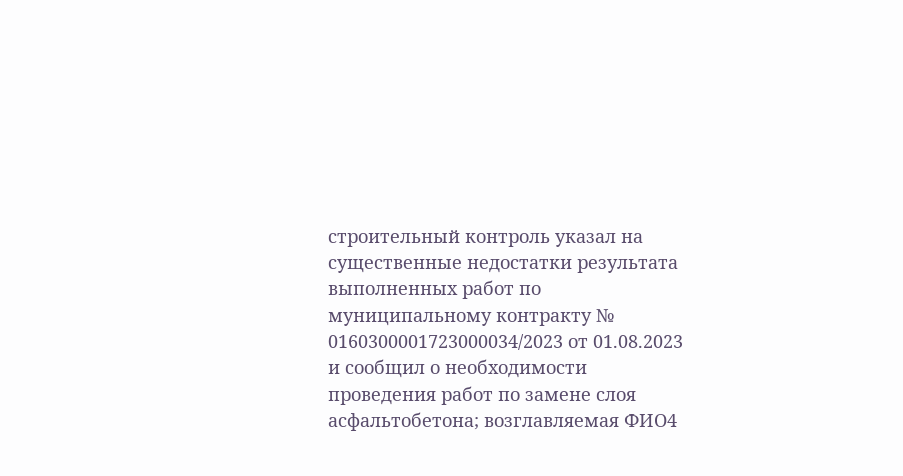строительный контроль указал на существенные недостатки результата выполненных работ по муниципальному контракту № 0160300001723000034/2023 от 01.08.2023 и сообщил о необходимости проведения работ по замене слоя асфальтобетона; возглавляемая ФИО4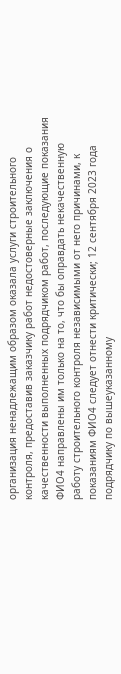организация ненадлежащим образом оказала услуги строительного контроля, предоставив заказчику работ недостоверные заключения о качественности выполненных подрядчиком работ, последующие показания ФИО4 направлены им только на то, что бы оправдать некачественную работу строительного контроля независимыми от него причинами, к показаниям ФИО4 следует отнести критически; 12 сентября 2023 года подрядчику по вышеуказанному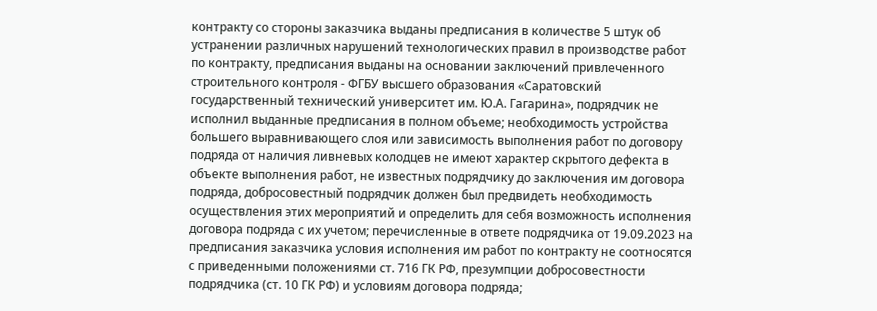контракту со стороны заказчика выданы предписания в количестве 5 штук об устранении различных нарушений технологических правил в производстве работ по контракту, предписания выданы на основании заключений привлеченного строительного контроля - ФГБУ высшего образования «Саратовский государственный технический университет им. Ю.А. Гагарина», подрядчик не исполнил выданные предписания в полном объеме; необходимость устройства большего выравнивающего слоя или зависимость выполнения работ по договору подряда от наличия ливневых колодцев не имеют характер скрытого дефекта в объекте выполнения работ, не известных подрядчику до заключения им договора подряда, добросовестный подрядчик должен был предвидеть необходимость осуществления этих мероприятий и определить для себя возможность исполнения договора подряда с их учетом; перечисленные в ответе подрядчика от 19.09.2023 на предписания заказчика условия исполнения им работ по контракту не соотносятся с приведенными положениями ст. 716 ГК РФ, презумпции добросовестности подрядчика (ст. 10 ГК РФ) и условиям договора подряда;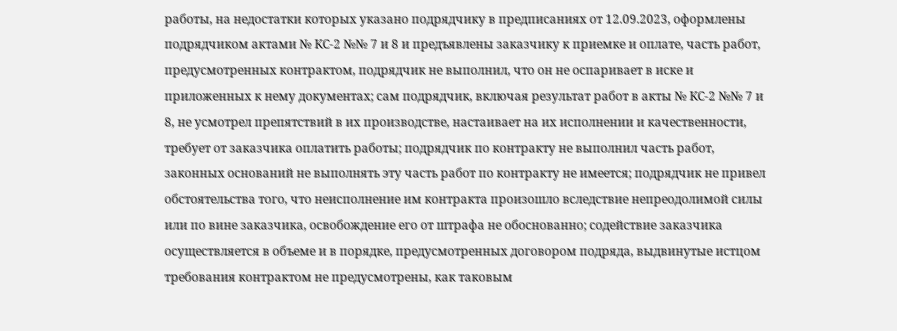работы, на недостатки которых указано подрядчику в предписаниях от 12.09.2023, оформлены подрядчиком актами № КС-2 №№ 7 и 8 и предъявлены заказчику к приемке и оплате, часть работ, предусмотренных контрактом, подрядчик не выполнил, что он не оспаривает в иске и приложенных к нему документах; сам подрядчик, включая результат работ в акты № КС-2 №№ 7 и 8, не усмотрел препятствий в их производстве, настаивает на их исполнении и качественности, требует от заказчика оплатить работы; подрядчик по контракту не выполнил часть работ, законных оснований не выполнять эту часть работ по контракту не имеется; подрядчик не привел обстоятельства того, что неисполнение им контракта произошло вследствие непреодолимой силы или по вине заказчика, освобождение его от штрафа не обоснованно; содействие заказчика осуществляется в объеме и в порядке, предусмотренных договором подряда, выдвинутые истцом требования контрактом не предусмотрены, как таковым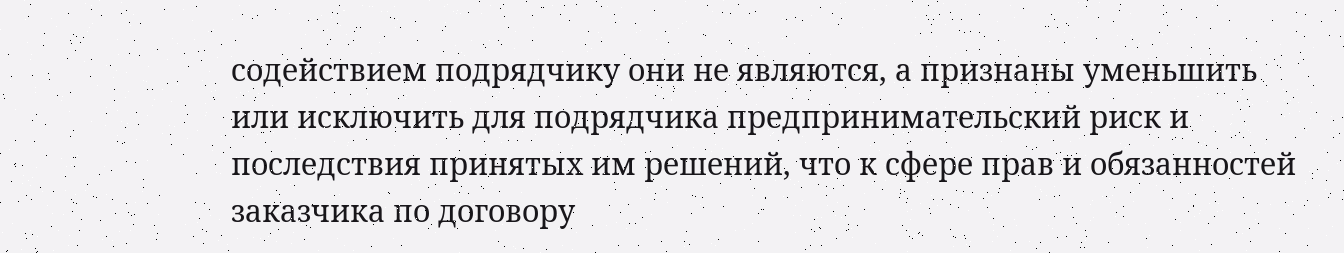содействием подрядчику они не являются, а признаны уменьшить или исключить для подрядчика предпринимательский риск и последствия принятых им решений, что к сфере прав и обязанностей заказчика по договору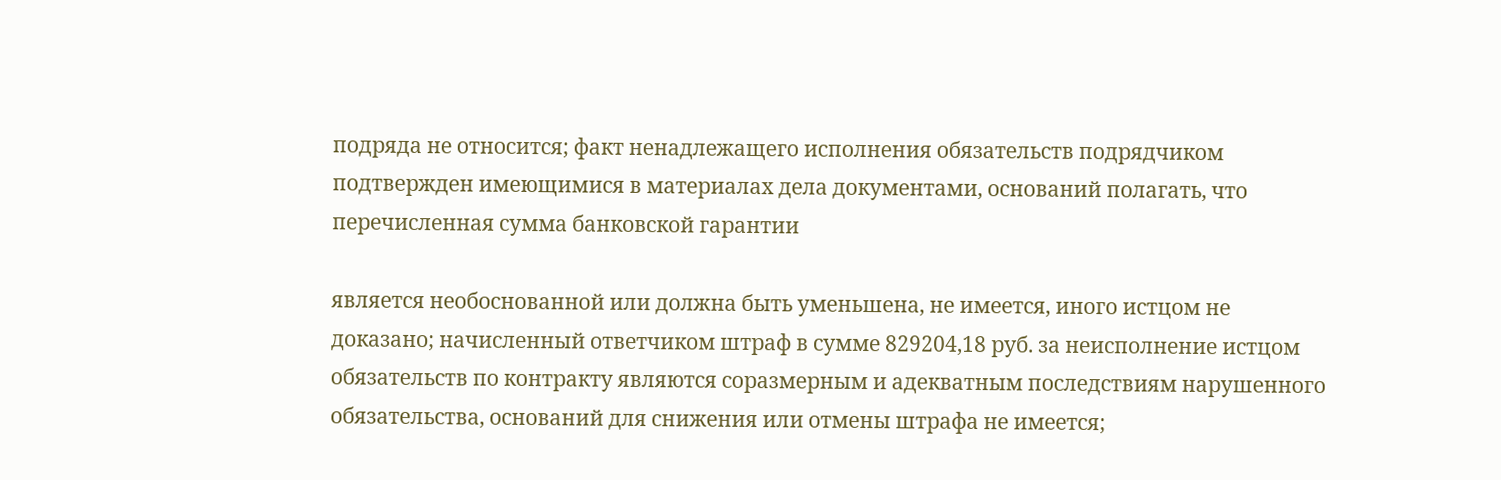подряда не относится; факт ненадлежащего исполнения обязательств подрядчиком подтвержден имеющимися в материалах дела документами, оснований полагать, что перечисленная сумма банковской гарантии

является необоснованной или должна быть уменьшена, не имеется, иного истцом не доказано; начисленный ответчиком штраф в сумме 829204,18 руб. за неисполнение истцом обязательств по контракту являются соразмерным и адекватным последствиям нарушенного обязательства, оснований для снижения или отмены штрафа не имеется;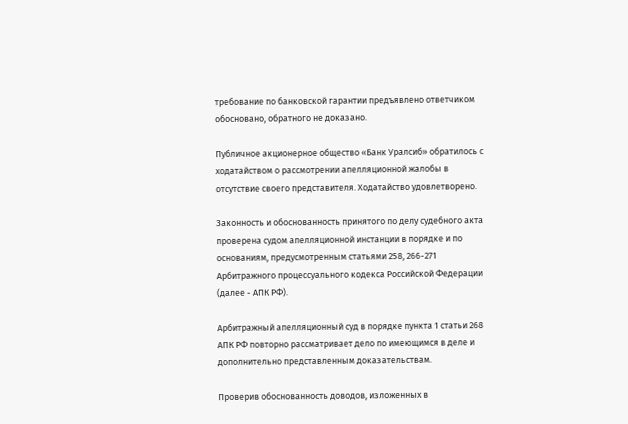требование по банковской гарантии предъявлено ответчиком обосновано, обратного не доказано.

Публичное акционерное общество «Банк Уралсиб» обратилось с ходатайством о рассмотрении апелляционной жалобы в отсутствие своего представителя. Ходатайство удовлетворено.

Законность и обоснованность принятого по делу судебного акта проверена судом апелляционной инстанции в порядке и по основаниям, предусмотренным статьями 258, 266-271 Арбитражного процессуального кодекса Российской Федерации (далее - АПК РФ).

Арбитражный апелляционный суд в порядке пункта 1 статьи 268 АПК РФ повторно рассматривает дело по имеющимся в деле и дополнительно представленным доказательствам.

Проверив обоснованность доводов, изложенных в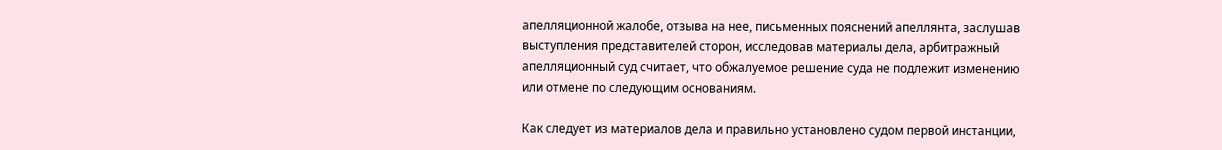апелляционной жалобе, отзыва на нее, письменных пояснений апеллянта, заслушав выступления представителей сторон, исследовав материалы дела, арбитражный апелляционный суд считает, что обжалуемое решение суда не подлежит изменению или отмене по следующим основаниям.

Как следует из материалов дела и правильно установлено судом первой инстанции,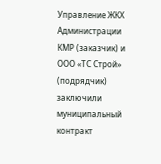Управление ЖКХ Администрации КМР (заказчик) и ООО «ТС Строй» (подрядчик) заключили муниципальный контракт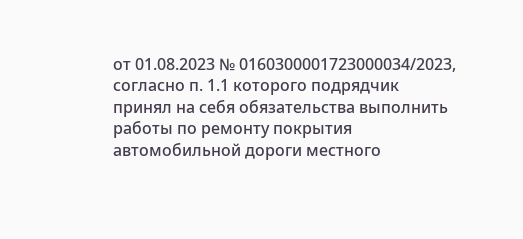от 01.08.2023 № 0160300001723000034/2023, согласно п. 1.1 которого подрядчик принял на себя обязательства выполнить работы по ремонту покрытия автомобильной дороги местного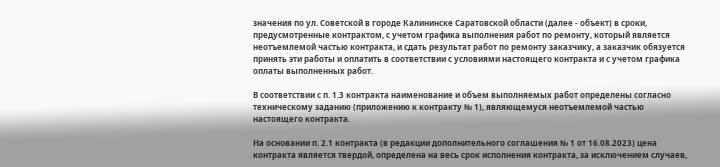значения по ул. Советской в городе Калининске Саратовской области (далее - объект) в сроки, предусмотренные контрактом, с учетом графика выполнения работ по ремонту, который является неотъемлемой частью контракта, и сдать результат работ по ремонту заказчику, а заказчик обязуется принять эти работы и оплатить в соответствии с условиями настоящего контракта и с учетом графика оплаты выполненных работ.

В соответствии с п. 1.3 контракта наименование и объем выполняемых работ определены согласно техническому заданию (приложению к контракту № 1), являющемуся неотъемлемой частью настоящего контракта.

На основании п. 2.1 контракта (в редакции дополнительного соглашения № 1 от 16.08.2023) цена контракта является твердой, определена на весь срок исполнения контракта, за исключением случаев,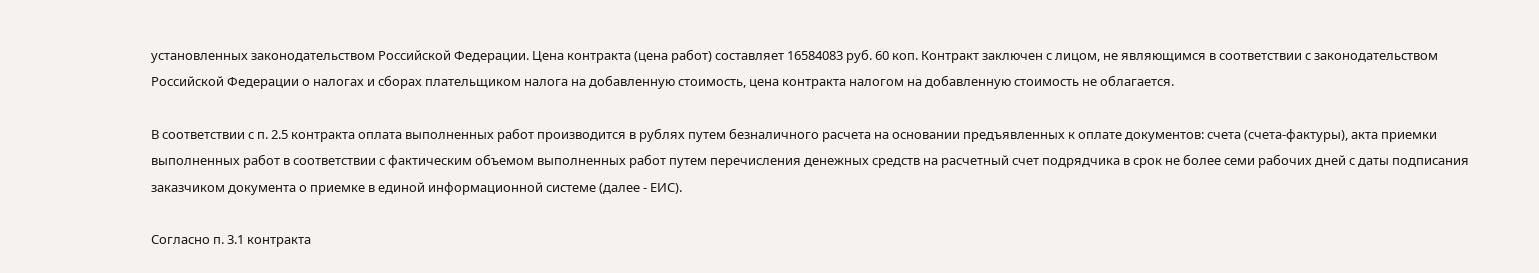установленных законодательством Российской Федерации. Цена контракта (цена работ) составляет 16584083 руб. 60 коп. Контракт заключен с лицом, не являющимся в соответствии с законодательством Российской Федерации о налогах и сборах плательщиком налога на добавленную стоимость, цена контракта налогом на добавленную стоимость не облагается.

В соответствии с п. 2.5 контракта оплата выполненных работ производится в рублях путем безналичного расчета на основании предъявленных к оплате документов: счета (счета-фактуры), акта приемки выполненных работ в соответствии с фактическим объемом выполненных работ путем перечисления денежных средств на расчетный счет подрядчика в срок не более семи рабочих дней с даты подписания заказчиком документа о приемке в единой информационной системе (далее - ЕИС).

Согласно п. 3.1 контракта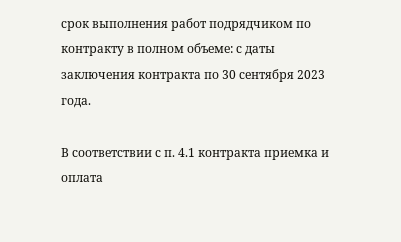срок выполнения работ подрядчиком по контракту в полном объеме: с даты заключения контракта по 30 сентября 2023 года.

В соответствии с п. 4.1 контракта приемка и оплата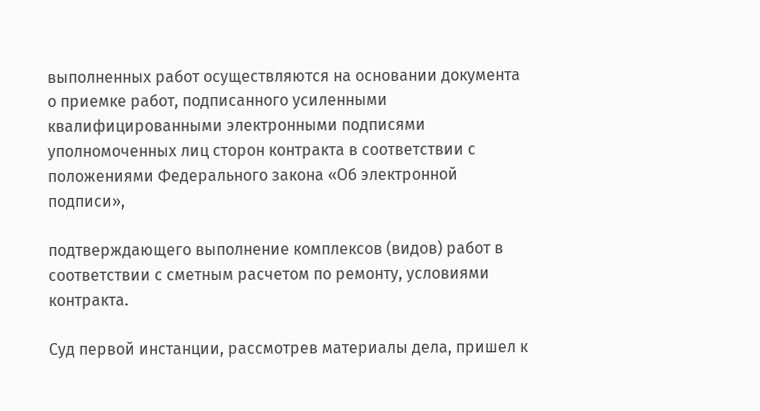выполненных работ осуществляются на основании документа о приемке работ, подписанного усиленными квалифицированными электронными подписями уполномоченных лиц сторон контракта в соответствии с положениями Федерального закона «Об электронной подписи»,

подтверждающего выполнение комплексов (видов) работ в соответствии с сметным расчетом по ремонту, условиями контракта.

Суд первой инстанции, рассмотрев материалы дела, пришел к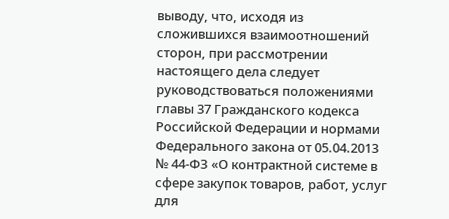выводу, что, исходя из сложившихся взаимоотношений сторон, при рассмотрении настоящего дела следует руководствоваться положениями главы 37 Гражданского кодекса Российской Федерации и нормами Федерального закона от 05.04.2013 № 44-ФЗ «О контрактной системе в сфере закупок товаров, работ, услуг для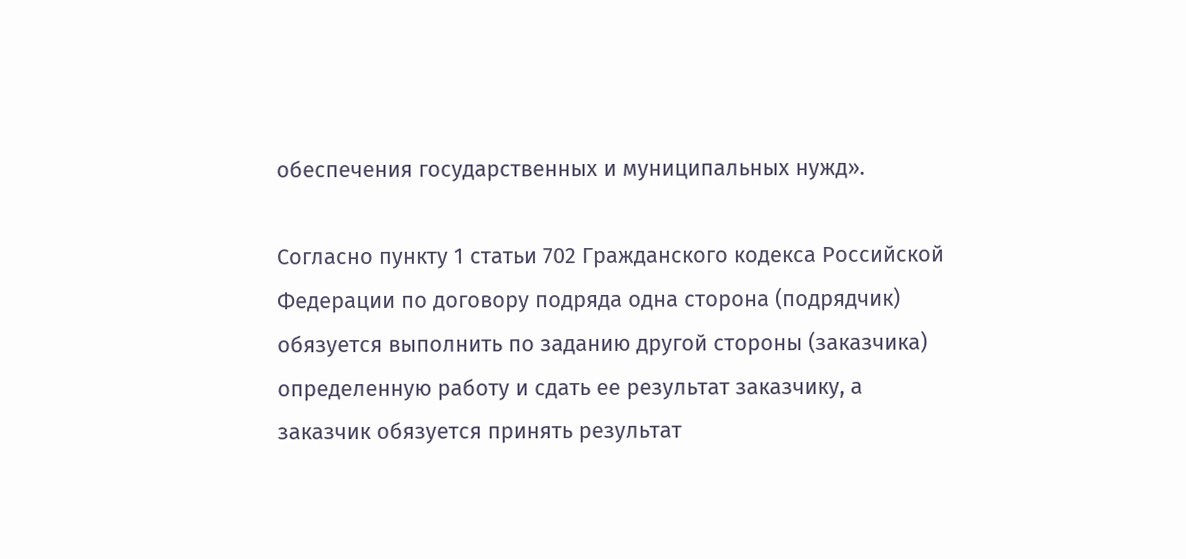обеспечения государственных и муниципальных нужд».

Согласно пункту 1 статьи 702 Гражданского кодекса Российской Федерации по договору подряда одна сторона (подрядчик) обязуется выполнить по заданию другой стороны (заказчика) определенную работу и сдать ее результат заказчику, а заказчик обязуется принять результат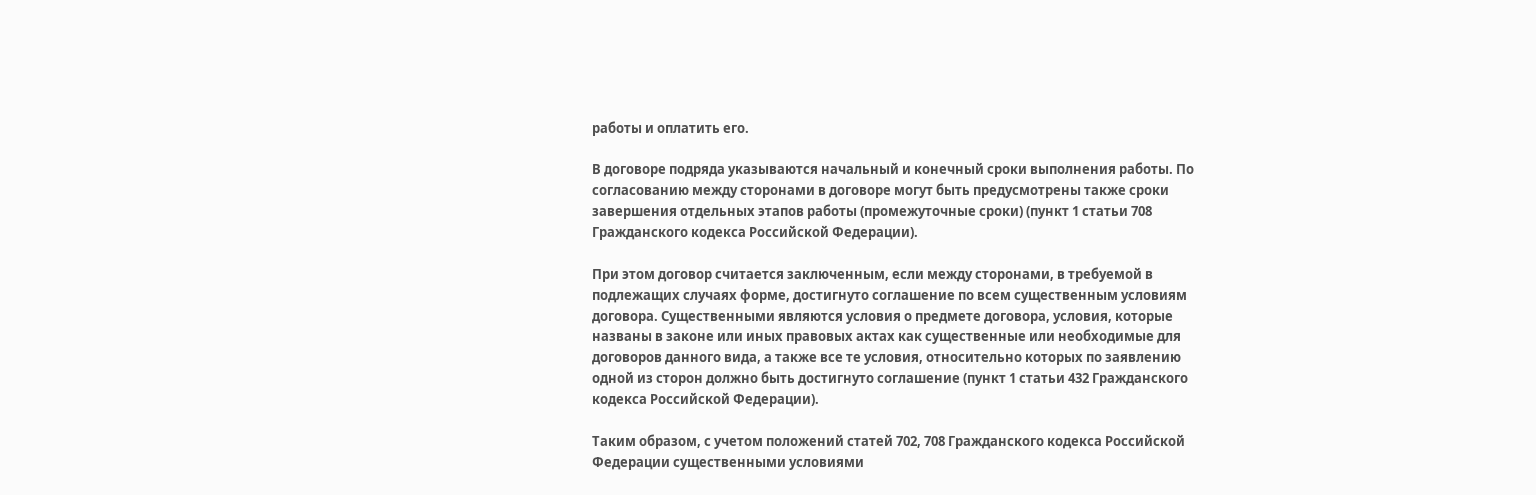работы и оплатить его.

В договоре подряда указываются начальный и конечный сроки выполнения работы. По согласованию между сторонами в договоре могут быть предусмотрены также сроки завершения отдельных этапов работы (промежуточные сроки) (пункт 1 статьи 708 Гражданского кодекса Российской Федерации).

При этом договор считается заключенным, если между сторонами, в требуемой в подлежащих случаях форме, достигнуто соглашение по всем существенным условиям договора. Существенными являются условия о предмете договора, условия, которые названы в законе или иных правовых актах как существенные или необходимые для договоров данного вида, а также все те условия, относительно которых по заявлению одной из сторон должно быть достигнуто соглашение (пункт 1 статьи 432 Гражданского кодекса Российской Федерации).

Таким образом, с учетом положений статей 702, 708 Гражданского кодекса Российской Федерации существенными условиями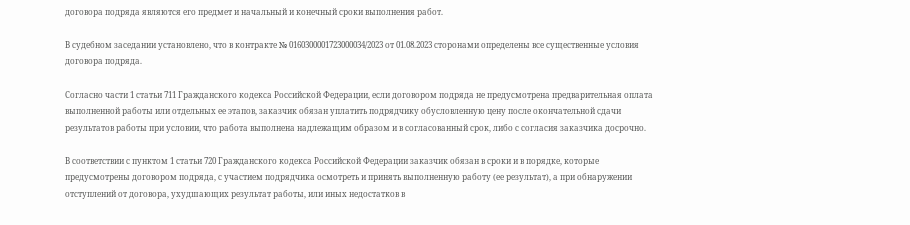договора подряда являются его предмет и начальный и конечный сроки выполнения работ.

В судебном заседании установлено, что в контракте № 0160300001723000034/2023 от 01.08.2023 сторонами определены все существенные условия договора подряда.

Согласно части 1 статьи 711 Гражданского кодекса Российской Федерации, если договором подряда не предусмотрена предварительная оплата выполненной работы или отдельных ее этапов, заказчик обязан уплатить подрядчику обусловленную цену после окончательной сдачи результатов работы при условии, что работа выполнена надлежащим образом и в согласованный срок, либо с согласия заказчика досрочно.

В соответствии с пунктом 1 статьи 720 Гражданского кодекса Российской Федерации заказчик обязан в сроки и в порядке, которые предусмотрены договором подряда, с участием подрядчика осмотреть и принять выполненную работу (ее результат), а при обнаружении отступлений от договора, ухудшающих результат работы, или иных недостатков в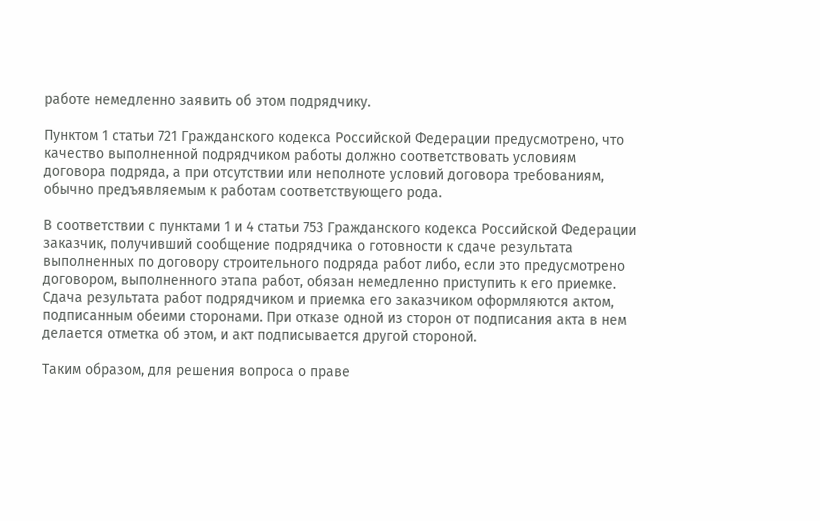работе немедленно заявить об этом подрядчику.

Пунктом 1 статьи 721 Гражданского кодекса Российской Федерации предусмотрено, что качество выполненной подрядчиком работы должно соответствовать условиям договора подряда, а при отсутствии или неполноте условий договора требованиям, обычно предъявляемым к работам соответствующего рода.

В соответствии с пунктами 1 и 4 статьи 753 Гражданского кодекса Российской Федерации заказчик, получивший сообщение подрядчика о готовности к сдаче результата выполненных по договору строительного подряда работ либо, если это предусмотрено договором, выполненного этапа работ, обязан немедленно приступить к его приемке. Сдача результата работ подрядчиком и приемка его заказчиком оформляются актом, подписанным обеими сторонами. При отказе одной из сторон от подписания акта в нем делается отметка об этом, и акт подписывается другой стороной.

Таким образом, для решения вопроса о праве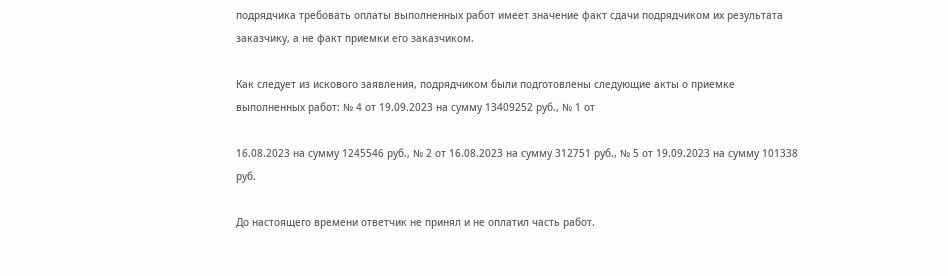подрядчика требовать оплаты выполненных работ имеет значение факт сдачи подрядчиком их результата заказчику, а не факт приемки его заказчиком.

Как следует из искового заявления, подрядчиком были подготовлены следующие акты о приемке выполненных работ: № 4 от 19.09.2023 на сумму 13409252 руб., № 1 от

16.08.2023 на сумму 1245546 руб., № 2 от 16.08.2023 на сумму 312751 руб., № 5 от 19.09.2023 на сумму 101338 руб.

До настоящего времени ответчик не принял и не оплатил часть работ.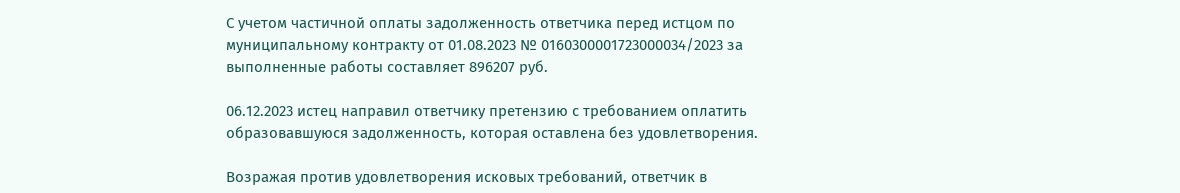С учетом частичной оплаты задолженность ответчика перед истцом по муниципальному контракту от 01.08.2023 № 0160300001723000034/2023 за выполненные работы составляет 896207 руб.

06.12.2023 истец направил ответчику претензию с требованием оплатить образовавшуюся задолженность, которая оставлена без удовлетворения.

Возражая против удовлетворения исковых требований, ответчик в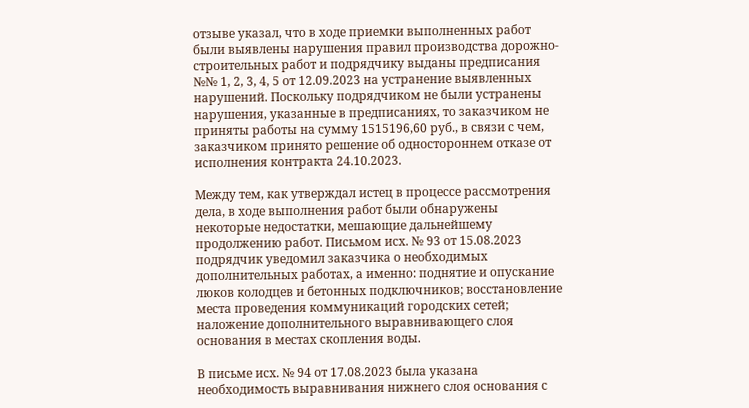отзыве указал, что в ходе приемки выполненных работ были выявлены нарушения правил производства дорожно-строительных работ и подрядчику выданы предписания №№ 1, 2, 3, 4, 5 от 12.09.2023 на устранение выявленных нарушений. Поскольку подрядчиком не были устранены нарушения, указанные в предписаниях, то заказчиком не приняты работы на сумму 1515196,60 руб., в связи с чем, заказчиком принято решение об одностороннем отказе от исполнения контракта 24.10.2023.

Между тем, как утверждал истец в процессе рассмотрения дела, в ходе выполнения работ были обнаружены некоторые недостатки, мешающие дальнейшему продолжению работ. Письмом исх. № 93 от 15.08.2023 подрядчик уведомил заказчика о необходимых дополнительных работах, а именно: поднятие и опускание люков колодцев и бетонных подключников; восстановление места проведения коммуникаций городских сетей; наложение дополнительного выравнивающего слоя основания в местах скопления воды.

В письме исх. № 94 от 17.08.2023 была указана необходимость выравнивания нижнего слоя основания с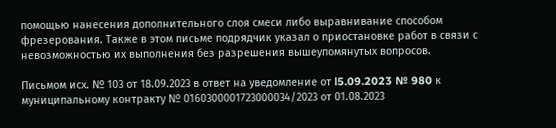помощью нанесения дополнительного слоя смеси либо выравнивание способом фрезерования. Также в этом письме подрядчик указал о приостановке работ в связи с невозможностью их выполнения без разрешения вышеупомянутых вопросов.

Письмом исх. № 103 от 18.09.2023 в ответ на уведомление от l5.09.2023 № 980 к муниципальному контракту № 0160300001723000034/2023 от 01.08.2023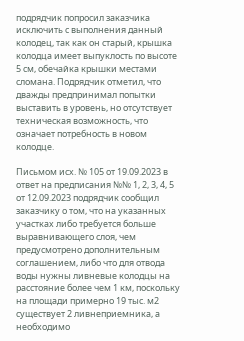подрядчик попросил заказчика исключить с выполнения данный колодец, так как он старый, крышка колодца имеет выпуклость по высоте 5 см, обечайка крышки местами сломана. Подрядчик отметил, что дважды предпринимал попытки выставить в уровень, но отсутствует техническая возможность, что означает потребность в новом колодце.

Письмом исх. № 105 от 19.09.2023 в ответ на предписания №№ 1, 2, 3, 4, 5 от 12.09.2023 подрядчик сообщил заказчику о том, что на указанных участках либо требуется больше выравнивающего слоя, чем предусмотрено дополнительным соглашением, либо что для отвода воды нужны ливневые колодцы на расстояние более чем 1 км, поскольку на площади примерно 19 тыс. м2 существует 2 ливнеприемника, а необходимо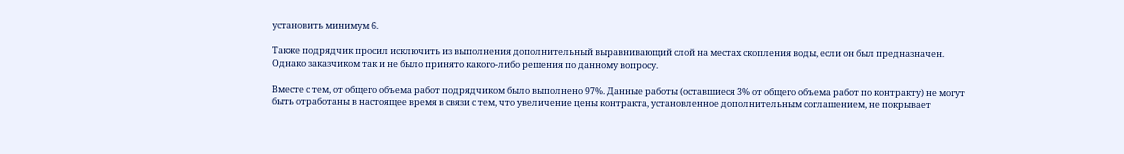установить минимум 6.

Также подрядчик просил исключить из выполнения дополнительный выравнивающий слой на местах скопления воды, если он был предназначен. Однако заказчиком так и не было принято какого-либо решения по данному вопросу.

Вместе с тем, от общего объема работ подрядчиком было выполнено 97%. Данные работы (оставшиеся 3% от общего объема работ по контракту) не могут быть отработаны в настоящее время в связи с тем, что увеличение цены контракта, установленное дополнительным соглашением, не покрывает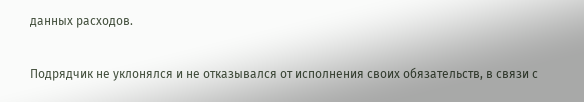данных расходов.

Подрядчик не уклонялся и не отказывался от исполнения своих обязательств, в связи с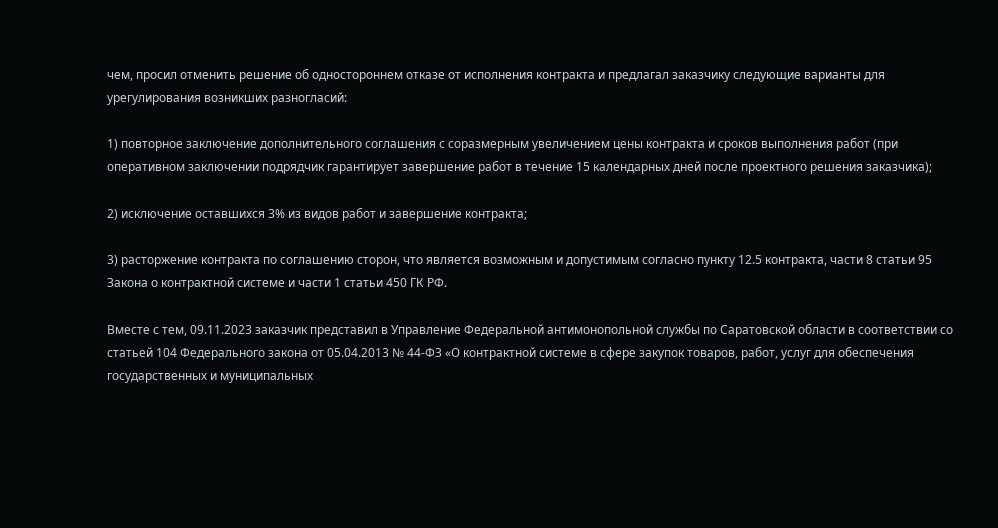чем, просил отменить решение об одностороннем отказе от исполнения контракта и предлагал заказчику следующие варианты для урегулирования возникших разногласий:

1) повторное заключение дополнительного соглашения с соразмерным увеличением цены контракта и сроков выполнения работ (при оперативном заключении подрядчик гарантирует завершение работ в течение 15 календарных дней после проектного решения заказчика);

2) исключение оставшихся 3% из видов работ и завершение контракта;

3) расторжение контракта по соглашению сторон, что является возможным и допустимым согласно пункту 12.5 контракта, части 8 статьи 95 Закона о контрактной системе и части 1 статьи 450 ГК РФ.

Вместе с тем, 09.11.2023 заказчик представил в Управление Федеральной антимонопольной службы по Саратовской области в соответствии со статьей 104 Федерального закона от 05.04.2013 № 44-ФЗ «О контрактной системе в сфере закупок товаров, работ, услуг для обеспечения государственных и муниципальных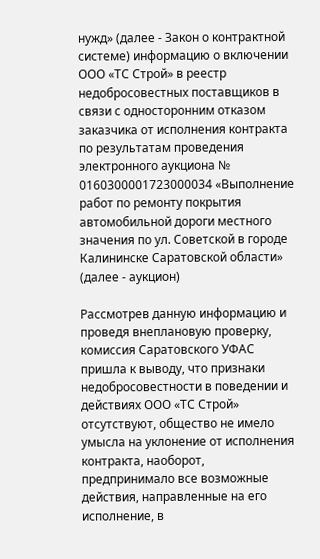нужд» (далее - Закон о контрактной системе) информацию о включении ООО «ТС Строй» в реестр недобросовестных поставщиков в связи с односторонним отказом заказчика от исполнения контракта по результатам проведения электронного аукциона № 0160300001723000034 «Выполнение работ по ремонту покрытия автомобильной дороги местного значения по ул. Советской в городе Калининске Саратовской области» (далее - аукцион)

Рассмотрев данную информацию и проведя внеплановую проверку, комиссия Саратовского УФАС пришла к выводу, что признаки недобросовестности в поведении и действиях ООО «ТС Строй» отсутствуют, общество не имело умысла на уклонение от исполнения контракта, наоборот, предпринимало все возможные действия, направленные на его исполнение, в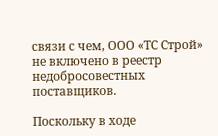связи с чем, ООО «ТС Строй» не включено в реестр недобросовестных поставщиков.

Поскольку в ходе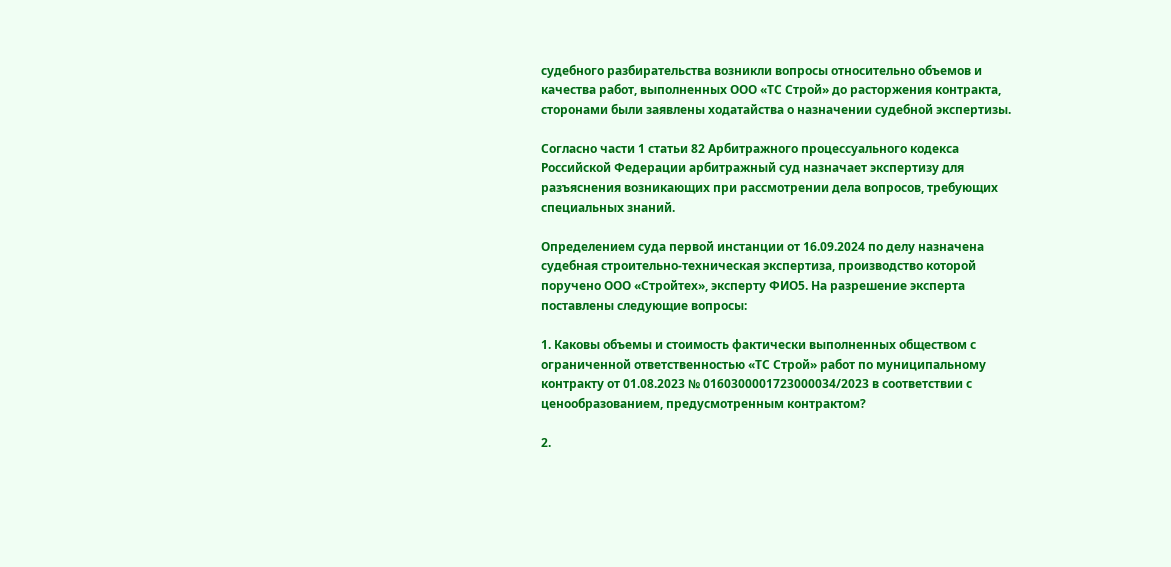судебного разбирательства возникли вопросы относительно объемов и качества работ, выполненных ООО «ТС Строй» до расторжения контракта, сторонами были заявлены ходатайства о назначении судебной экспертизы.

Согласно части 1 статьи 82 Арбитражного процессуального кодекса Российской Федерации арбитражный суд назначает экспертизу для разъяснения возникающих при рассмотрении дела вопросов, требующих специальных знаний.

Определением суда первой инстанции от 16.09.2024 по делу назначена судебная строительно-техническая экспертиза, производство которой поручено ООО «Стройтех», эксперту ФИО5. На разрешение эксперта поставлены следующие вопросы:

1. Каковы объемы и стоимость фактически выполненных обществом с ограниченной ответственностью «ТС Строй» работ по муниципальному контракту от 01.08.2023 № 0160300001723000034/2023 в соответствии с ценообразованием, предусмотренным контрактом?

2.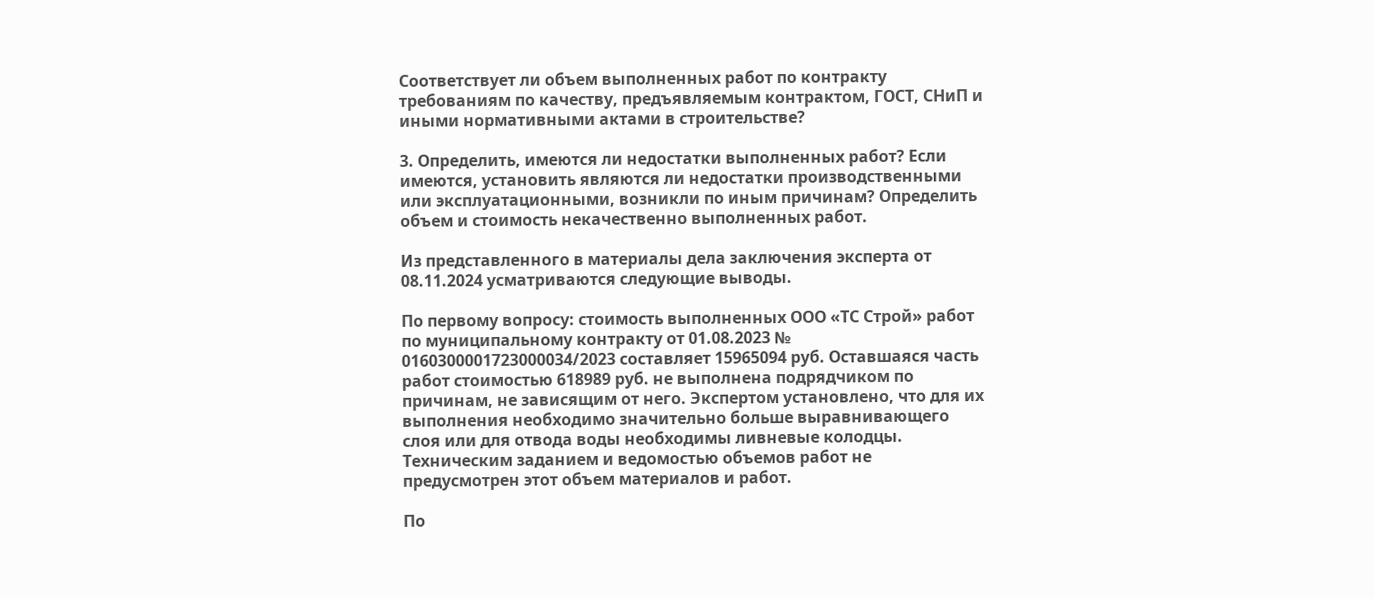Соответствует ли объем выполненных работ по контракту требованиям по качеству, предъявляемым контрактом, ГОСТ, СНиП и иными нормативными актами в строительстве?

3. Определить, имеются ли недостатки выполненных работ? Если имеются, установить являются ли недостатки производственными или эксплуатационными, возникли по иным причинам? Определить объем и стоимость некачественно выполненных работ.

Из представленного в материалы дела заключения эксперта от 08.11.2024 усматриваются следующие выводы.

По первому вопросу: стоимость выполненных ООО «ТС Строй» работ по муниципальному контракту от 01.08.2023 № 0160300001723000034/2023 составляет 15965094 руб. Оставшаяся часть работ стоимостью 618989 руб. не выполнена подрядчиком по причинам, не зависящим от него. Экспертом установлено, что для их выполнения необходимо значительно больше выравнивающего слоя или для отвода воды необходимы ливневые колодцы. Техническим заданием и ведомостью объемов работ не предусмотрен этот объем материалов и работ.

По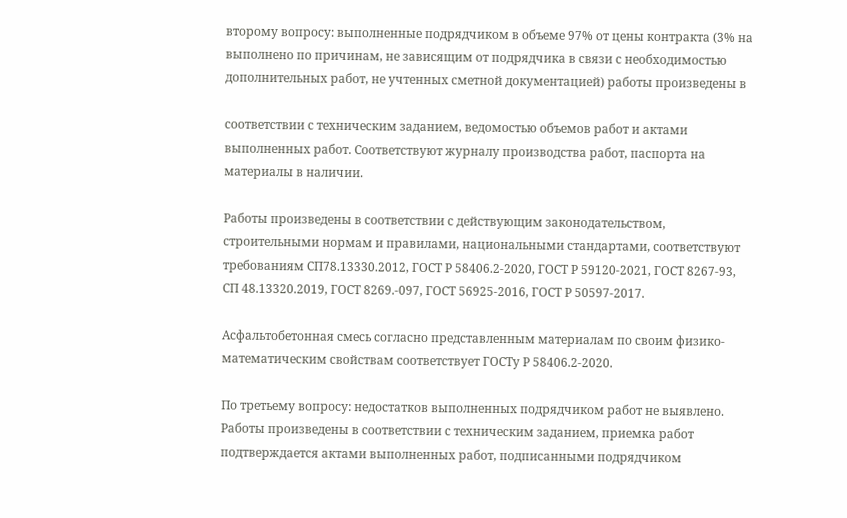второму вопросу: выполненные подрядчиком в объеме 97% от цены контракта (3% на выполнено по причинам, не зависящим от подрядчика в связи с необходимостью дополнительных работ, не учтенных сметной документацией) работы произведены в

соответствии с техническим заданием, ведомостью объемов работ и актами выполненных работ. Соответствуют журналу производства работ, паспорта на материалы в наличии.

Работы произведены в соответствии с действующим законодательством, строительными нормам и правилами, национальными стандартами, соответствуют требованиям СП78.13330.2012, ГОСТ Р 58406.2-2020, ГОСТ Р 59120-2021, ГОСТ 8267-93, СП 48.13320.2019, ГОСТ 8269.-097, ГОСТ 56925-2016, ГОСТ Р 50597-2017.

Асфальтобетонная смесь согласно представленным материалам по своим физико-математическим свойствам соответствует ГОСТу Р 58406.2-2020.

По третьему вопросу: недостатков выполненных подрядчиком работ не выявлено. Работы произведены в соответствии с техническим заданием, приемка работ подтверждается актами выполненных работ, подписанными подрядчиком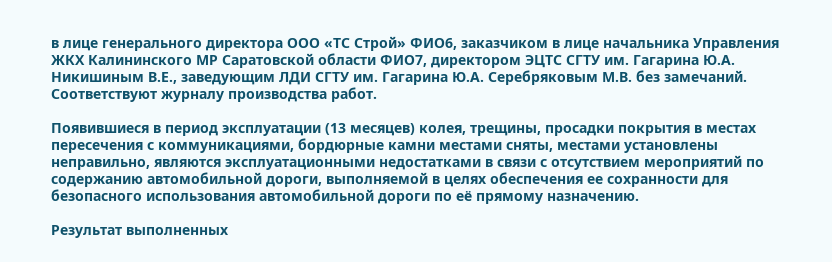в лице генерального директора ООО «ТС Строй» ФИО6, заказчиком в лице начальника Управления ЖКХ Калининского МР Саратовской области ФИО7, директором ЭЦТС СГТУ им. Гагарина Ю.А. Никишиным В.Е., заведующим ЛДИ СГТУ им. Гагарина Ю.А. Серебряковым М.В. без замечаний. Соответствуют журналу производства работ.

Появившиеся в период эксплуатации (13 месяцев) колея, трещины, просадки покрытия в местах пересечения с коммуникациями, бордюрные камни местами сняты, местами установлены неправильно, являются эксплуатационными недостатками в связи с отсутствием мероприятий по содержанию автомобильной дороги, выполняемой в целях обеспечения ее сохранности для безопасного использования автомобильной дороги по её прямому назначению.

Результат выполненных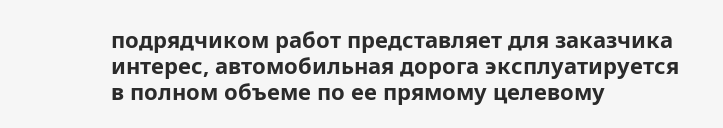подрядчиком работ представляет для заказчика интерес, автомобильная дорога эксплуатируется в полном объеме по ее прямому целевому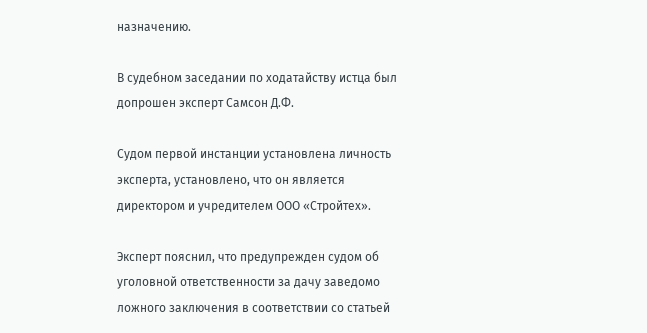назначению.

В судебном заседании по ходатайству истца был допрошен эксперт Самсон Д.Ф.

Судом первой инстанции установлена личность эксперта, установлено, что он является директором и учредителем ООО «Стройтех».

Эксперт пояснил, что предупрежден судом об уголовной ответственности за дачу заведомо ложного заключения в соответствии со статьей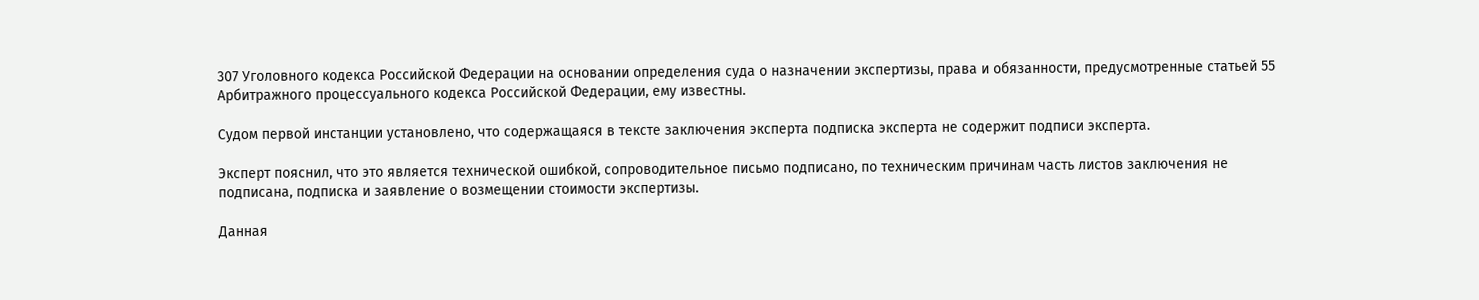307 Уголовного кодекса Российской Федерации на основании определения суда о назначении экспертизы, права и обязанности, предусмотренные статьей 55 Арбитражного процессуального кодекса Российской Федерации, ему известны.

Судом первой инстанции установлено, что содержащаяся в тексте заключения эксперта подписка эксперта не содержит подписи эксперта.

Эксперт пояснил, что это является технической ошибкой, сопроводительное письмо подписано, по техническим причинам часть листов заключения не подписана, подписка и заявление о возмещении стоимости экспертизы.

Данная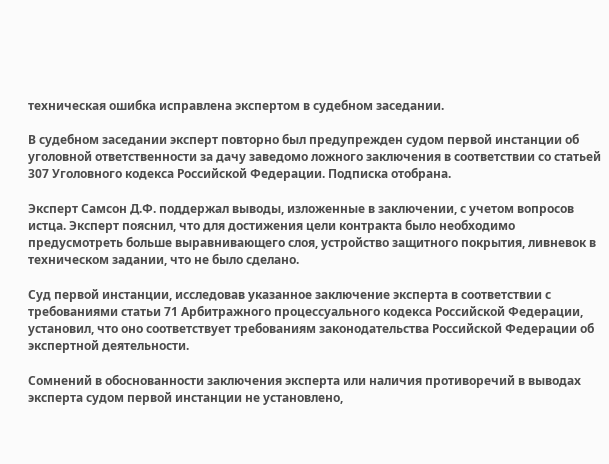техническая ошибка исправлена экспертом в судебном заседании.

В судебном заседании эксперт повторно был предупрежден судом первой инстанции об уголовной ответственности за дачу заведомо ложного заключения в соответствии со статьей 307 Уголовного кодекса Российской Федерации. Подписка отобрана.

Эксперт Самсон Д.Ф. поддержал выводы, изложенные в заключении, с учетом вопросов истца. Эксперт пояснил, что для достижения цели контракта было необходимо предусмотреть больше выравнивающего слоя, устройство защитного покрытия, ливневок в техническом задании, что не было сделано.

Суд первой инстанции, исследовав указанное заключение эксперта в соответствии с требованиями статьи 71 Арбитражного процессуального кодекса Российской Федерации, установил, что оно соответствует требованиям законодательства Российской Федерации об экспертной деятельности.

Сомнений в обоснованности заключения эксперта или наличия противоречий в выводах эксперта судом первой инстанции не установлено,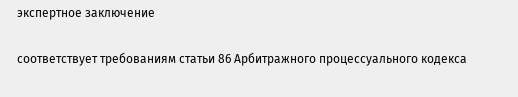экспертное заключение

соответствует требованиям статьи 86 Арбитражного процессуального кодекса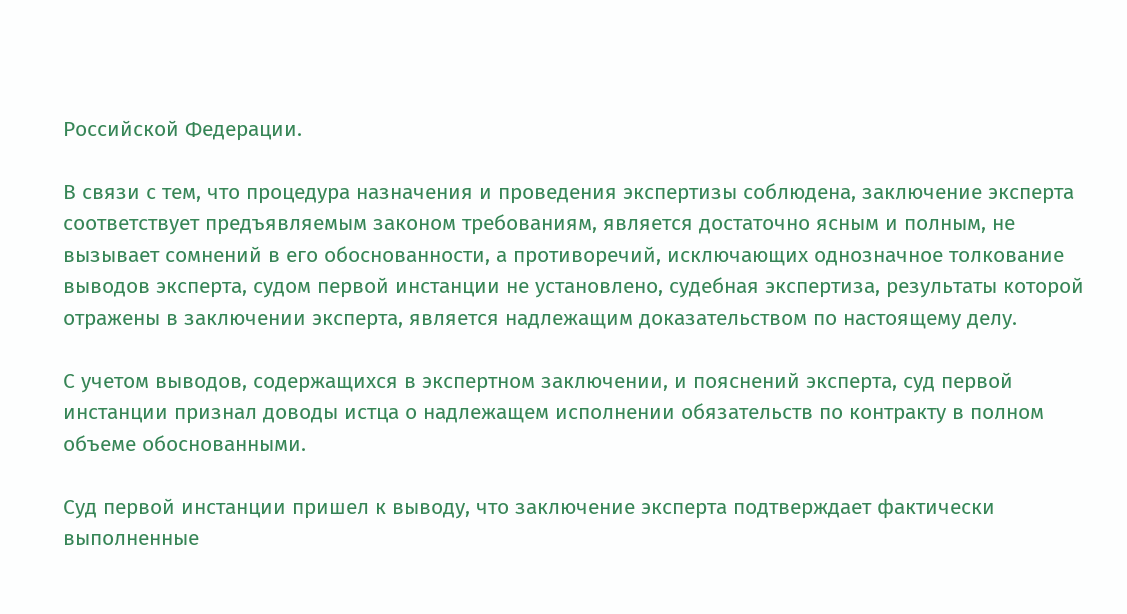Российской Федерации.

В связи с тем, что процедура назначения и проведения экспертизы соблюдена, заключение эксперта соответствует предъявляемым законом требованиям, является достаточно ясным и полным, не вызывает сомнений в его обоснованности, а противоречий, исключающих однозначное толкование выводов эксперта, судом первой инстанции не установлено, судебная экспертиза, результаты которой отражены в заключении эксперта, является надлежащим доказательством по настоящему делу.

С учетом выводов, содержащихся в экспертном заключении, и пояснений эксперта, суд первой инстанции признал доводы истца о надлежащем исполнении обязательств по контракту в полном объеме обоснованными.

Суд первой инстанции пришел к выводу, что заключение эксперта подтверждает фактически выполненные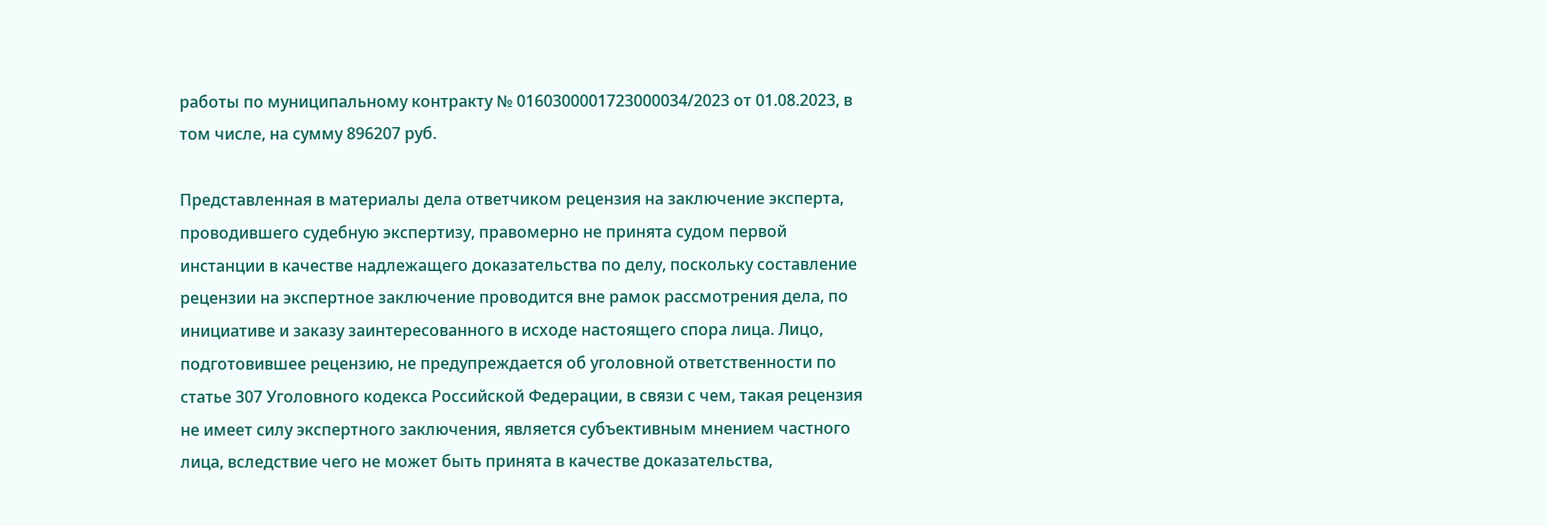работы по муниципальному контракту № 0160300001723000034/2023 от 01.08.2023, в том числе, на сумму 896207 руб.

Представленная в материалы дела ответчиком рецензия на заключение эксперта, проводившего судебную экспертизу, правомерно не принята судом первой инстанции в качестве надлежащего доказательства по делу, поскольку составление рецензии на экспертное заключение проводится вне рамок рассмотрения дела, по инициативе и заказу заинтересованного в исходе настоящего спора лица. Лицо, подготовившее рецензию, не предупреждается об уголовной ответственности по статье 307 Уголовного кодекса Российской Федерации, в связи с чем, такая рецензия не имеет силу экспертного заключения, является субъективным мнением частного лица, вследствие чего не может быть принята в качестве доказательства,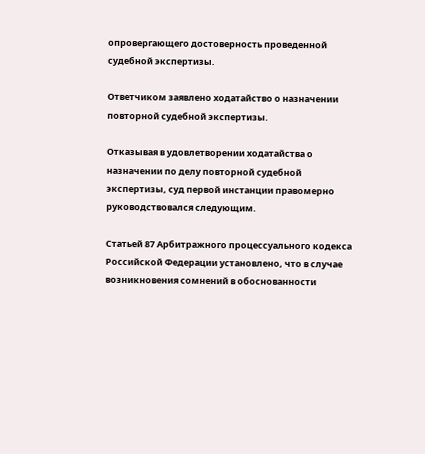опровергающего достоверность проведенной судебной экспертизы.

Ответчиком заявлено ходатайство о назначении повторной судебной экспертизы.

Отказывая в удовлетворении ходатайства о назначении по делу повторной судебной экспертизы, суд первой инстанции правомерно руководствовался следующим.

Статьей 87 Арбитражного процессуального кодекса Российской Федерации установлено, что в случае возникновения сомнений в обоснованности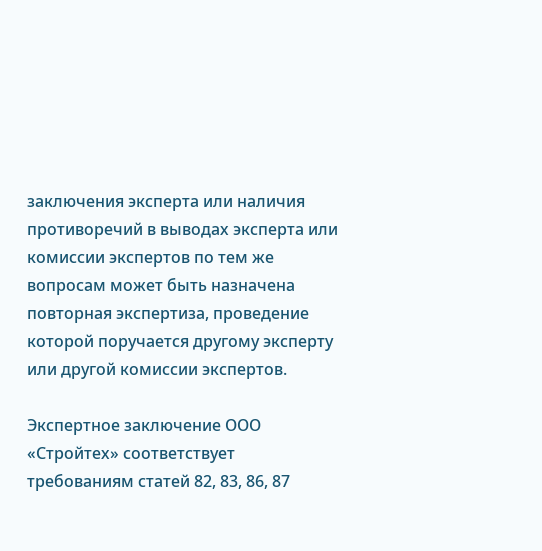заключения эксперта или наличия противоречий в выводах эксперта или комиссии экспертов по тем же вопросам может быть назначена повторная экспертиза, проведение которой поручается другому эксперту или другой комиссии экспертов.

Экспертное заключение ООО «Стройтех» соответствует требованиям статей 82, 83, 86, 87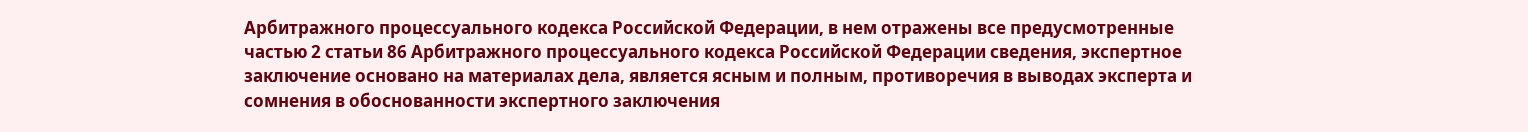Арбитражного процессуального кодекса Российской Федерации, в нем отражены все предусмотренные частью 2 статьи 86 Арбитражного процессуального кодекса Российской Федерации сведения, экспертное заключение основано на материалах дела, является ясным и полным, противоречия в выводах эксперта и сомнения в обоснованности экспертного заключения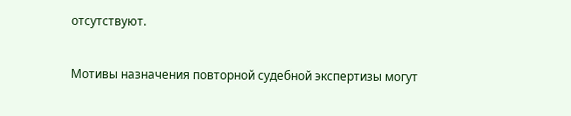отсутствуют.

Мотивы назначения повторной судебной экспертизы могут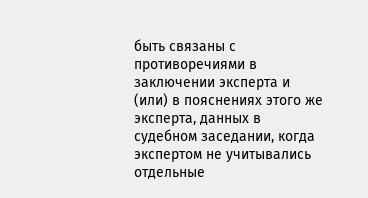быть связаны с противоречиями в заключении эксперта и (или) в пояснениях этого же эксперта, данных в судебном заседании, когда экспертом не учитывались отдельные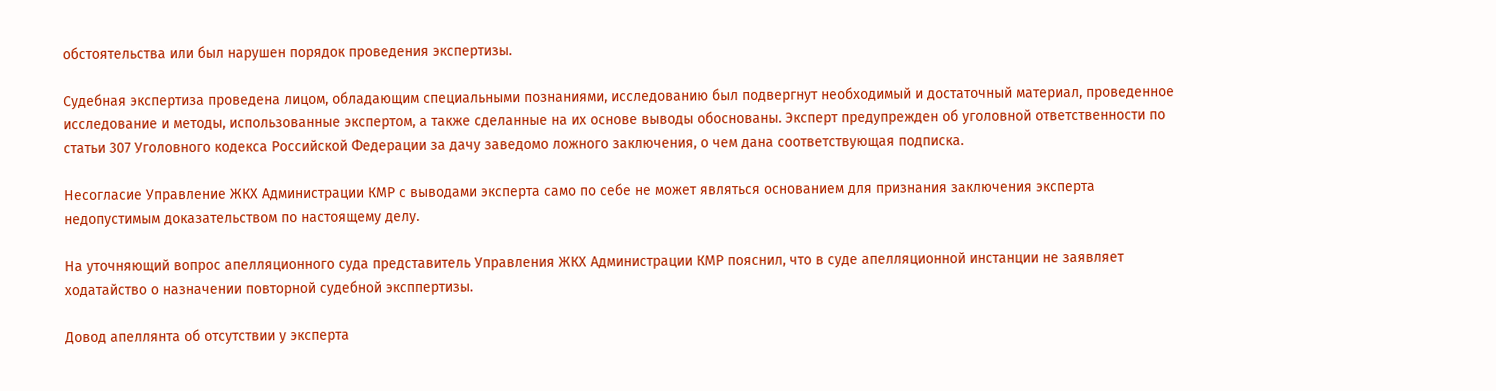обстоятельства или был нарушен порядок проведения экспертизы.

Судебная экспертиза проведена лицом, обладающим специальными познаниями, исследованию был подвергнут необходимый и достаточный материал, проведенное исследование и методы, использованные экспертом, а также сделанные на их основе выводы обоснованы. Эксперт предупрежден об уголовной ответственности по статьи 307 Уголовного кодекса Российской Федерации за дачу заведомо ложного заключения, о чем дана соответствующая подписка.

Несогласие Управление ЖКХ Администрации КМР с выводами эксперта само по себе не может являться основанием для признания заключения эксперта недопустимым доказательством по настоящему делу.

На уточняющий вопрос апелляционного суда представитель Управления ЖКХ Администрации КМР пояснил, что в суде апелляционной инстанции не заявляет ходатайство о назначении повторной судебной эксппертизы.

Довод апеллянта об отсутствии у эксперта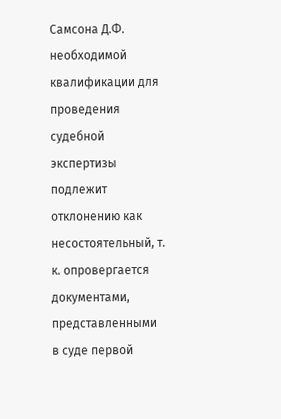Самсона Д.Ф. необходимой квалификации для проведения судебной экспертизы подлежит отклонению как несостоятельный, т. к. опровергается документами, представленными в суде первой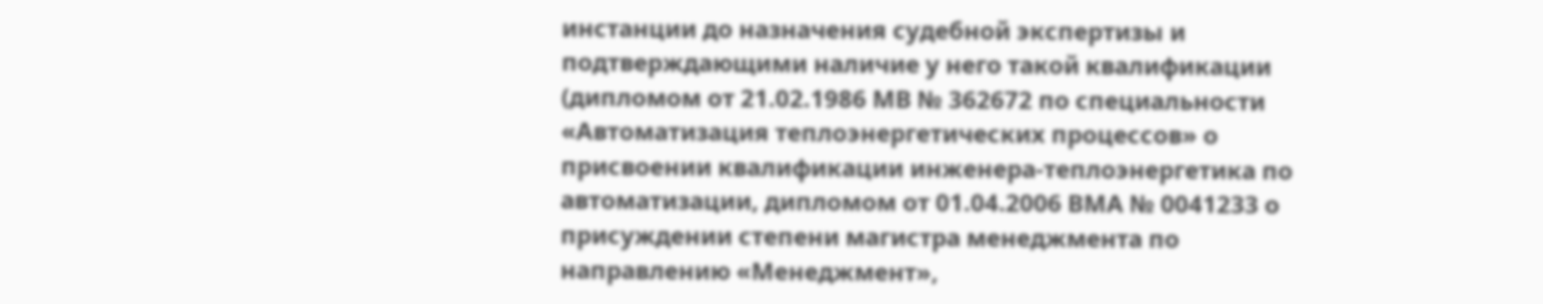инстанции до назначения судебной экспертизы и подтверждающими наличие у него такой квалификации (дипломом от 21.02.1986 МВ № 362672 по специальности «Автоматизация теплоэнергетических процессов» о присвоении квалификации инженера-теплоэнергетика по автоматизации, дипломом от 01.04.2006 ВМА № 0041233 о присуждении степени магистра менеджмента по направлению «Менеджмент»,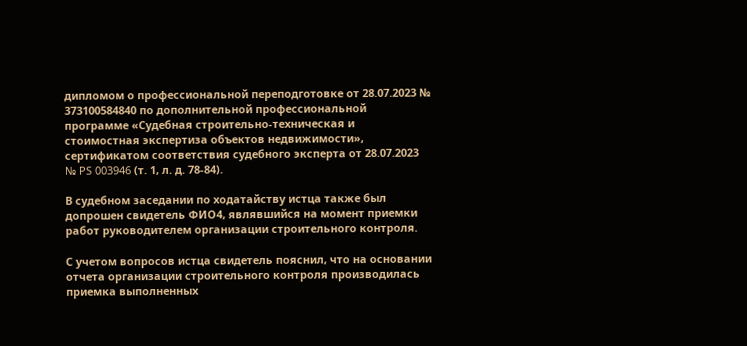дипломом о профессиональной переподготовке от 28.07.2023 № 373100584840 по дополнительной профессиональной программе «Судебная строительно-техническая и стоимостная экспертиза объектов недвижимости», сертификатом соответствия судебного эксперта от 28.07.2023 № PS 003946 (т. 1, л. д. 78-84).

В судебном заседании по ходатайству истца также был допрошен свидетель ФИО4, являвшийся на момент приемки работ руководителем организации строительного контроля.

С учетом вопросов истца свидетель пояснил, что на основании отчета организации строительного контроля производилась приемка выполненных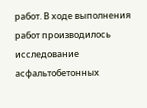работ. В ходе выполнения работ производилось исследование асфальтобетонных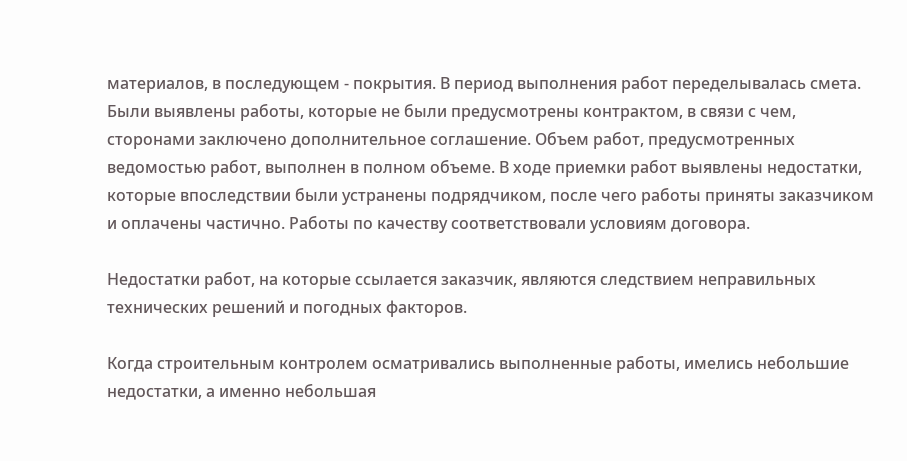материалов, в последующем - покрытия. В период выполнения работ переделывалась смета. Были выявлены работы, которые не были предусмотрены контрактом, в связи с чем, сторонами заключено дополнительное соглашение. Объем работ, предусмотренных ведомостью работ, выполнен в полном объеме. В ходе приемки работ выявлены недостатки, которые впоследствии были устранены подрядчиком, после чего работы приняты заказчиком и оплачены частично. Работы по качеству соответствовали условиям договора.

Недостатки работ, на которые ссылается заказчик, являются следствием неправильных технических решений и погодных факторов.

Когда строительным контролем осматривались выполненные работы, имелись небольшие недостатки, а именно небольшая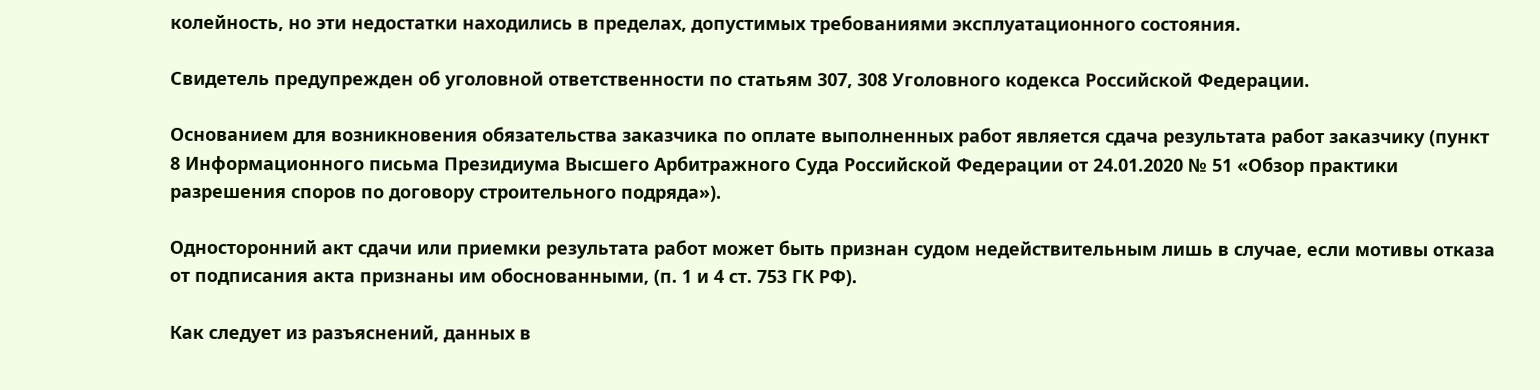колейность, но эти недостатки находились в пределах, допустимых требованиями эксплуатационного состояния.

Свидетель предупрежден об уголовной ответственности по статьям 307, 308 Уголовного кодекса Российской Федерации.

Основанием для возникновения обязательства заказчика по оплате выполненных работ является сдача результата работ заказчику (пункт 8 Информационного письма Президиума Высшего Арбитражного Суда Российской Федерации от 24.01.2020 № 51 «Обзор практики разрешения споров по договору строительного подряда»).

Односторонний акт сдачи или приемки результата работ может быть признан судом недействительным лишь в случае, если мотивы отказа от подписания акта признаны им обоснованными, (п. 1 и 4 ст. 753 ГК РФ).

Как следует из разъяснений, данных в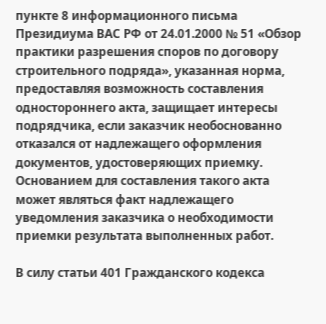пункте 8 информационного письма Президиума ВАС РФ от 24.01.2000 № 51 «Обзор практики разрешения споров по договору строительного подряда», указанная норма, предоставляя возможность составления одностороннего акта, защищает интересы подрядчика, если заказчик необоснованно отказался от надлежащего оформления документов, удостоверяющих приемку. Основанием для составления такого акта может являться факт надлежащего уведомления заказчика о необходимости приемки результата выполненных работ.

В силу статьи 401 Гражданского кодекса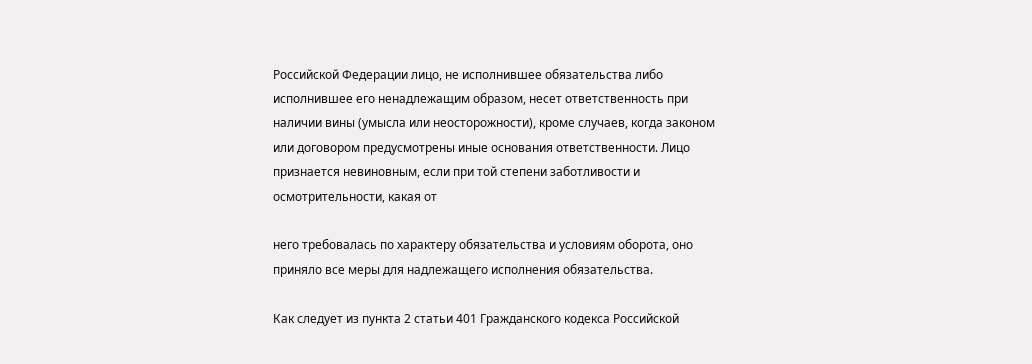Российской Федерации лицо, не исполнившее обязательства либо исполнившее его ненадлежащим образом, несет ответственность при наличии вины (умысла или неосторожности), кроме случаев, когда законом или договором предусмотрены иные основания ответственности. Лицо признается невиновным, если при той степени заботливости и осмотрительности, какая от

него требовалась по характеру обязательства и условиям оборота, оно приняло все меры для надлежащего исполнения обязательства.

Как следует из пункта 2 статьи 401 Гражданского кодекса Российской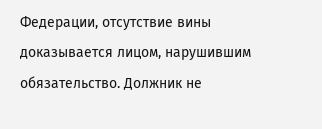Федерации, отсутствие вины доказывается лицом, нарушившим обязательство. Должник не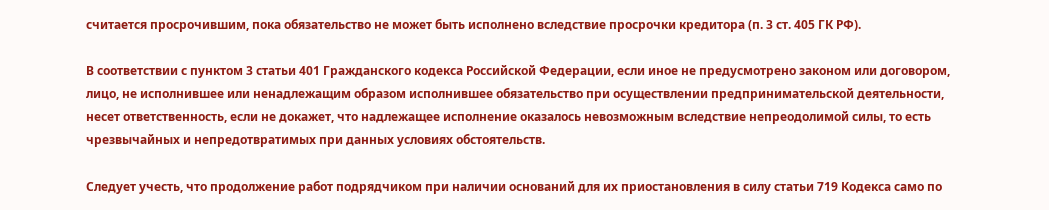считается просрочившим, пока обязательство не может быть исполнено вследствие просрочки кредитора (п. 3 ст. 405 ГК РФ).

В соответствии с пунктом 3 статьи 401 Гражданского кодекса Российской Федерации, если иное не предусмотрено законом или договором, лицо, не исполнившее или ненадлежащим образом исполнившее обязательство при осуществлении предпринимательской деятельности, несет ответственность, если не докажет, что надлежащее исполнение оказалось невозможным вследствие непреодолимой силы, то есть чрезвычайных и непредотвратимых при данных условиях обстоятельств.

Следует учесть, что продолжение работ подрядчиком при наличии оснований для их приостановления в силу статьи 719 Кодекса само по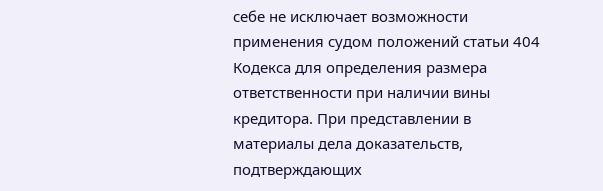себе не исключает возможности применения судом положений статьи 404 Кодекса для определения размера ответственности при наличии вины кредитора. При представлении в материалы дела доказательств, подтверждающих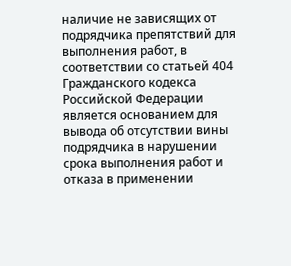наличие не зависящих от подрядчика препятствий для выполнения работ, в соответствии со статьей 404 Гражданского кодекса Российской Федерации является основанием для вывода об отсутствии вины подрядчика в нарушении срока выполнения работ и отказа в применении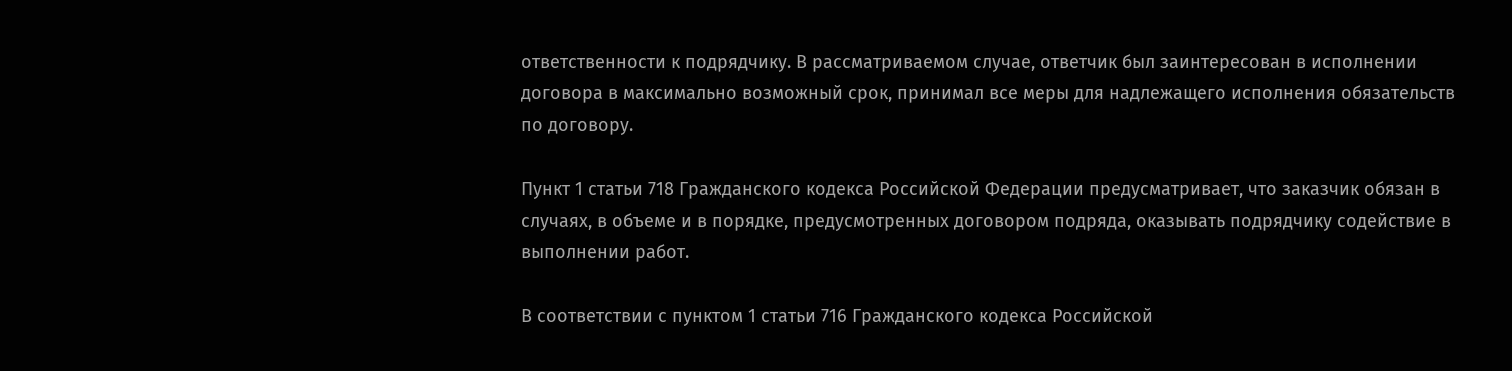ответственности к подрядчику. В рассматриваемом случае, ответчик был заинтересован в исполнении договора в максимально возможный срок, принимал все меры для надлежащего исполнения обязательств по договору.

Пункт 1 статьи 718 Гражданского кодекса Российской Федерации предусматривает, что заказчик обязан в случаях, в объеме и в порядке, предусмотренных договором подряда, оказывать подрядчику содействие в выполнении работ.

В соответствии с пунктом 1 статьи 716 Гражданского кодекса Российской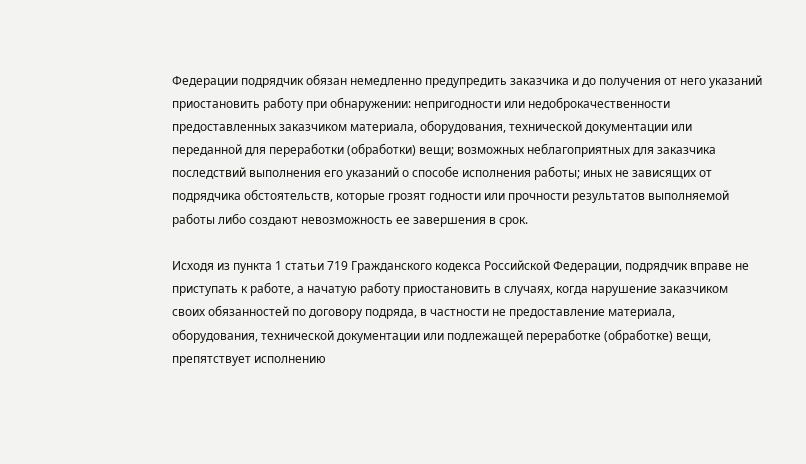Федерации подрядчик обязан немедленно предупредить заказчика и до получения от него указаний приостановить работу при обнаружении: непригодности или недоброкачественности предоставленных заказчиком материала, оборудования, технической документации или переданной для переработки (обработки) вещи; возможных неблагоприятных для заказчика последствий выполнения его указаний о способе исполнения работы; иных не зависящих от подрядчика обстоятельств, которые грозят годности или прочности результатов выполняемой работы либо создают невозможность ее завершения в срок.

Исходя из пункта 1 статьи 719 Гражданского кодекса Российской Федерации, подрядчик вправе не приступать к работе, а начатую работу приостановить в случаях, когда нарушение заказчиком своих обязанностей по договору подряда, в частности не предоставление материала, оборудования, технической документации или подлежащей переработке (обработке) вещи, препятствует исполнению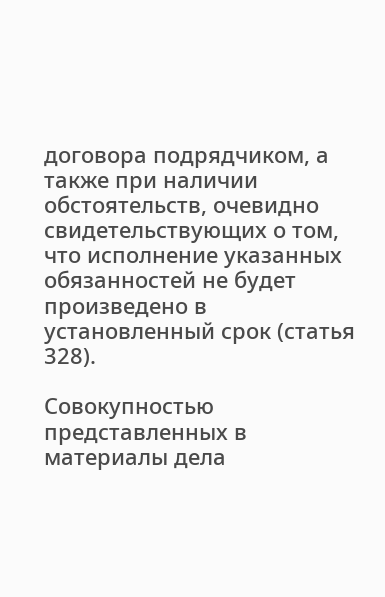договора подрядчиком, а также при наличии обстоятельств, очевидно свидетельствующих о том, что исполнение указанных обязанностей не будет произведено в установленный срок (статья 328).

Совокупностью представленных в материалы дела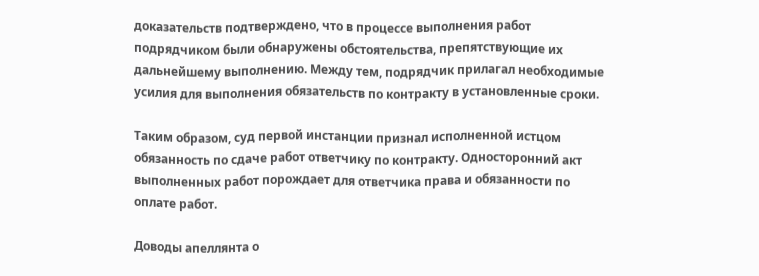доказательств подтверждено, что в процессе выполнения работ подрядчиком были обнаружены обстоятельства, препятствующие их дальнейшему выполнению. Между тем, подрядчик прилагал необходимые усилия для выполнения обязательств по контракту в установленные сроки.

Таким образом, суд первой инстанции признал исполненной истцом обязанность по сдаче работ ответчику по контракту. Односторонний акт выполненных работ порождает для ответчика права и обязанности по оплате работ.

Доводы апеллянта о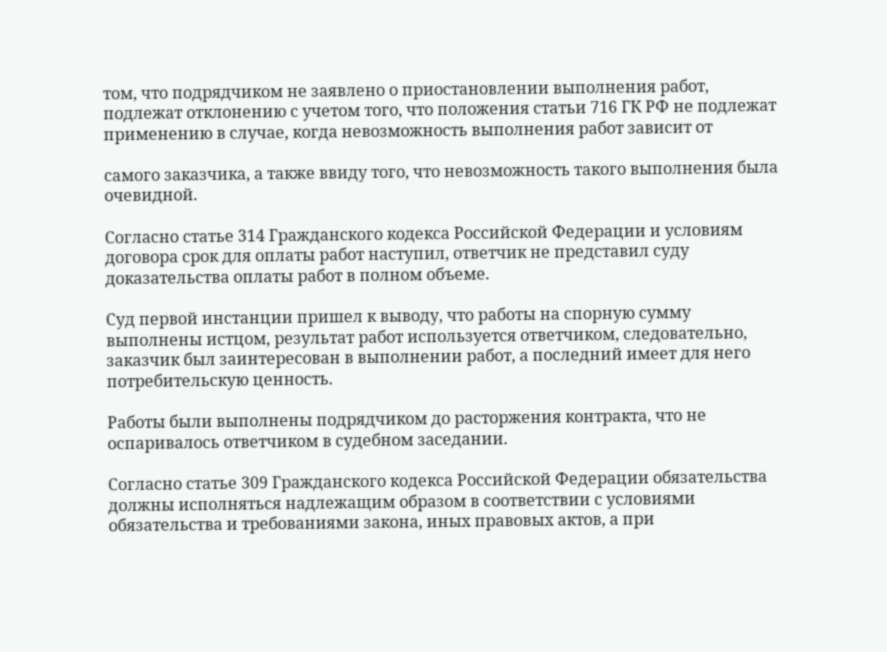том, что подрядчиком не заявлено о приостановлении выполнения работ, подлежат отклонению с учетом того, что положения статьи 716 ГК РФ не подлежат применению в случае, когда невозможность выполнения работ зависит от

самого заказчика, а также ввиду того, что невозможность такого выполнения была очевидной.

Согласно статье 314 Гражданского кодекса Российской Федерации и условиям договора срок для оплаты работ наступил, ответчик не представил суду доказательства оплаты работ в полном объеме.

Суд первой инстанции пришел к выводу, что работы на спорную сумму выполнены истцом, результат работ используется ответчиком, следовательно, заказчик был заинтересован в выполнении работ, а последний имеет для него потребительскую ценность.

Работы были выполнены подрядчиком до расторжения контракта, что не оспаривалось ответчиком в судебном заседании.

Согласно статье 309 Гражданского кодекса Российской Федерации обязательства должны исполняться надлежащим образом в соответствии с условиями обязательства и требованиями закона, иных правовых актов, а при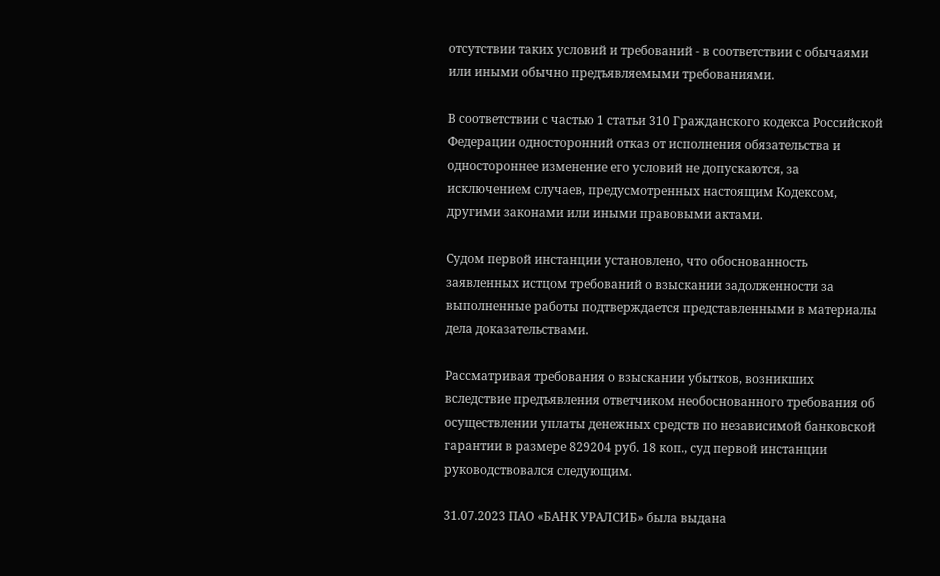отсутствии таких условий и требований - в соответствии с обычаями или иными обычно предъявляемыми требованиями.

В соответствии с частью 1 статьи 310 Гражданского кодекса Российской Федерации односторонний отказ от исполнения обязательства и одностороннее изменение его условий не допускаются, за исключением случаев, предусмотренных настоящим Кодексом, другими законами или иными правовыми актами.

Судом первой инстанции установлено, что обоснованность заявленных истцом требований о взыскании задолженности за выполненные работы подтверждается представленными в материалы дела доказательствами.

Рассматривая требования о взыскании убытков, возникших вследствие предъявления ответчиком необоснованного требования об осуществлении уплаты денежных средств по независимой банковской гарантии в размере 829204 руб. 18 коп., суд первой инстанции руководствовался следующим.

31.07.2023 ПАО «БАНК УРАЛСИБ» была выдана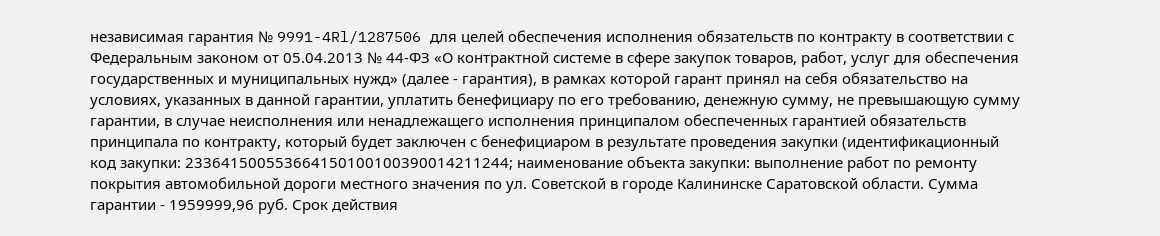независимая гарантия № 9991-4Rl/1287506 для целей обеспечения исполнения обязательств по контракту в соответствии с Федеральным законом от 05.04.2013 № 44-ФЗ «О контрактной системе в сфере закупок товаров, работ, услуг для обеспечения государственных и муниципальных нужд» (далее - гарантия), в рамках которой гарант принял на себя обязательство на условиях, указанных в данной гарантии, уплатить бенефициару по его требованию, денежную сумму, не превышающую сумму гарантии, в случае неисполнения или ненадлежащего исполнения принципалом обеспеченных гарантией обязательств принципала по контракту, который будет заключен с бенефициаром в результате проведения закупки (идентификационный код закупки: 233641500553664150100100390014211244; наименование объекта закупки: выполнение работ по ремонту покрытия автомобильной дороги местного значения по ул. Советской в городе Калининске Саратовской области. Сумма гарантии - 1959999,96 руб. Срок действия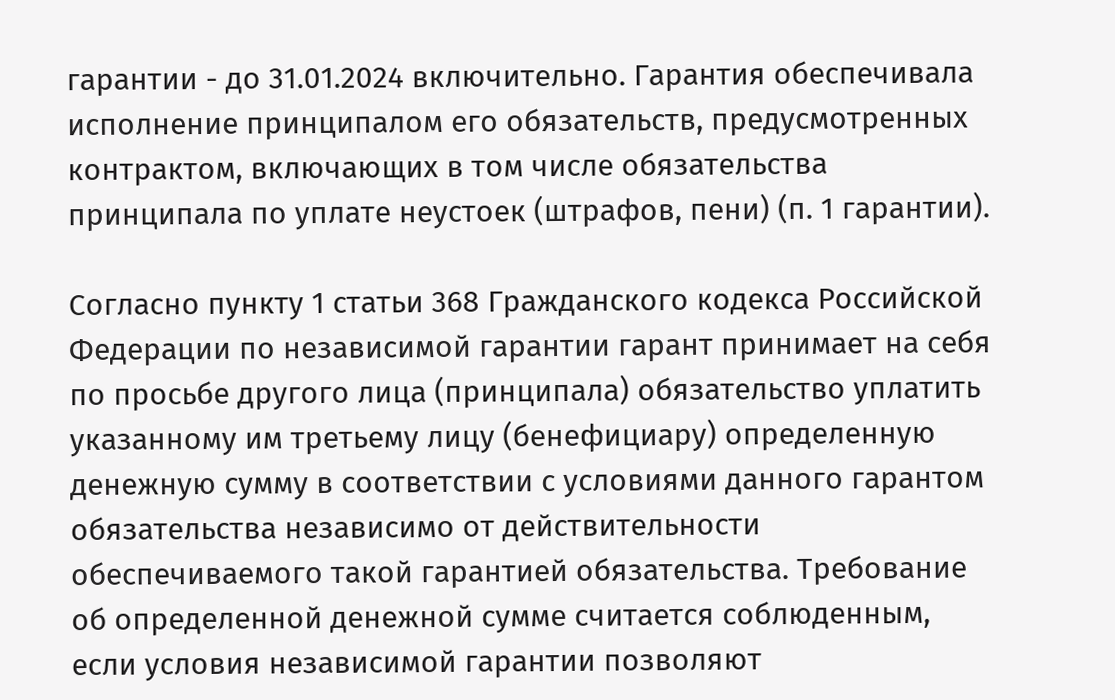гарантии - до 31.01.2024 включительно. Гарантия обеспечивала исполнение принципалом его обязательств, предусмотренных контрактом, включающих в том числе обязательства принципала по уплате неустоек (штрафов, пени) (п. 1 гарантии).

Согласно пункту 1 статьи 368 Гражданского кодекса Российской Федерации по независимой гарантии гарант принимает на себя по просьбе другого лица (принципала) обязательство уплатить указанному им третьему лицу (бенефициару) определенную денежную сумму в соответствии с условиями данного гарантом обязательства независимо от действительности обеспечиваемого такой гарантией обязательства. Требование об определенной денежной сумме считается соблюденным, если условия независимой гарантии позволяют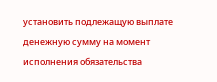установить подлежащую выплате денежную сумму на момент исполнения обязательства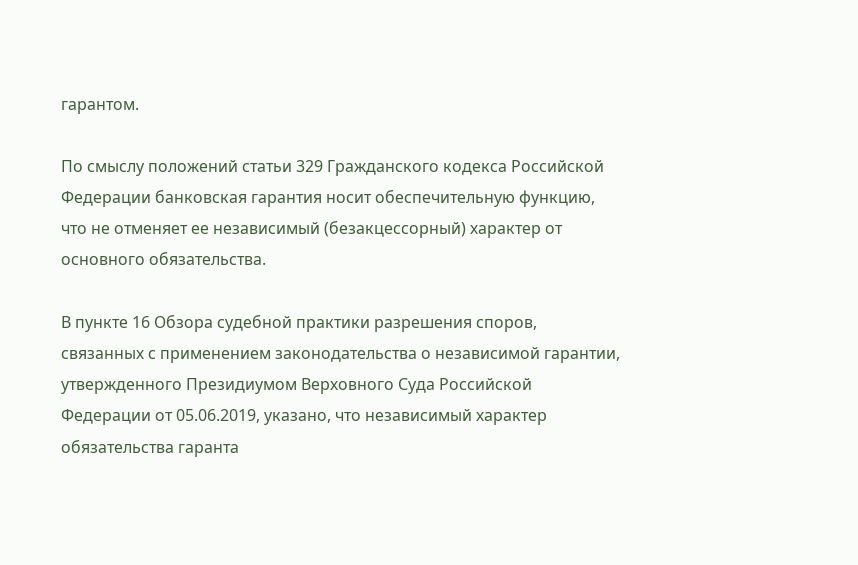гарантом.

По смыслу положений статьи 329 Гражданского кодекса Российской Федерации банковская гарантия носит обеспечительную функцию, что не отменяет ее независимый (безакцессорный) характер от основного обязательства.

В пункте 16 Обзора судебной практики разрешения споров, связанных с применением законодательства о независимой гарантии, утвержденного Президиумом Верховного Суда Российской Федерации от 05.06.2019, указано, что независимый характер обязательства гаранта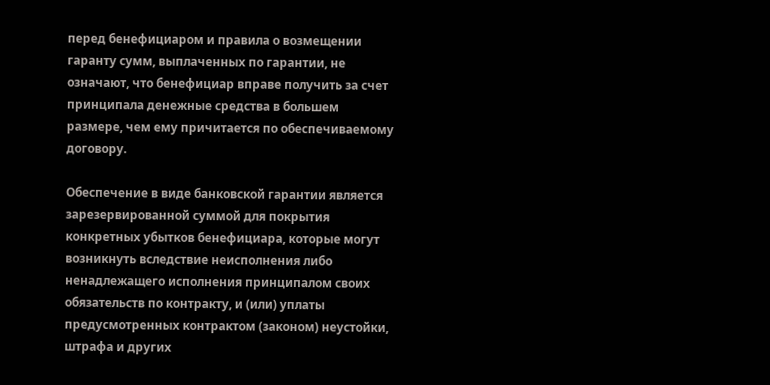перед бенефициаром и правила о возмещении гаранту сумм, выплаченных по гарантии, не означают, что бенефициар вправе получить за счет принципала денежные средства в большем размере, чем ему причитается по обеспечиваемому договору.

Обеспечение в виде банковской гарантии является зарезервированной суммой для покрытия конкретных убытков бенефициара, которые могут возникнуть вследствие неисполнения либо ненадлежащего исполнения принципалом своих обязательств по контракту, и (или) уплаты предусмотренных контрактом (законом) неустойки, штрафа и других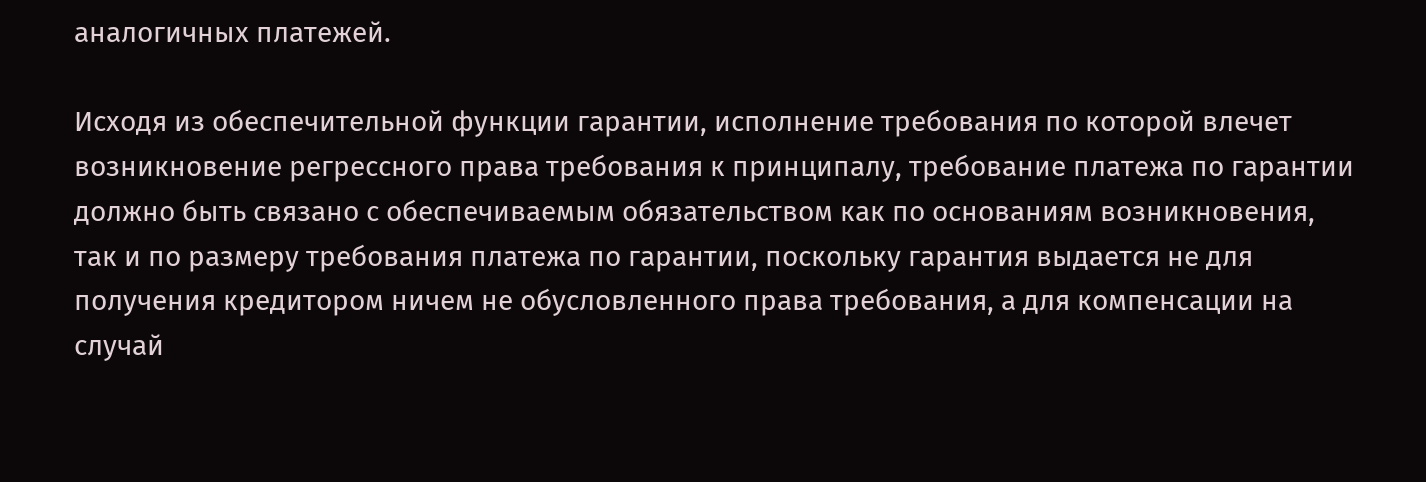аналогичных платежей.

Исходя из обеспечительной функции гарантии, исполнение требования по которой влечет возникновение регрессного права требования к принципалу, требование платежа по гарантии должно быть связано с обеспечиваемым обязательством как по основаниям возникновения, так и по размеру требования платежа по гарантии, поскольку гарантия выдается не для получения кредитором ничем не обусловленного права требования, а для компенсации на случай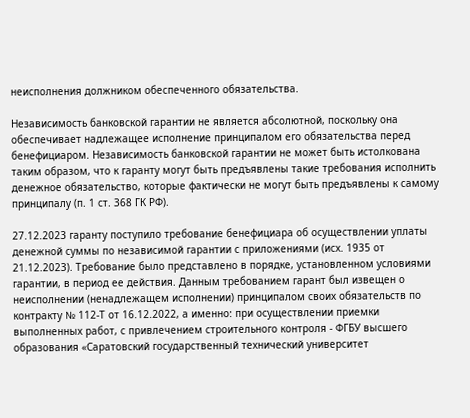неисполнения должником обеспеченного обязательства.

Независимость банковской гарантии не является абсолютной, поскольку она обеспечивает надлежащее исполнение принципалом его обязательства перед бенефициаром. Независимость банковской гарантии не может быть истолкована таким образом, что к гаранту могут быть предъявлены такие требования исполнить денежное обязательство, которые фактически не могут быть предъявлены к самому принципалу (п. 1 ст. 368 ГК РФ).

27.12.2023 гаранту поступило требование бенефициара об осуществлении уплаты денежной суммы по независимой гарантии с приложениями (исх. 1935 от 21.12.2023). Требование было представлено в порядке, установленном условиями гарантии, в период ее действия. Данным требованием гарант был извещен о неисполнении (ненадлежащем исполнении) принципалом своих обязательств по контракту № 112-Т от 16.12.2022, а именно: при осуществлении приемки выполненных работ, с привлечением строительного контроля - ФГБУ высшего образования «Саратовский государственный технический университет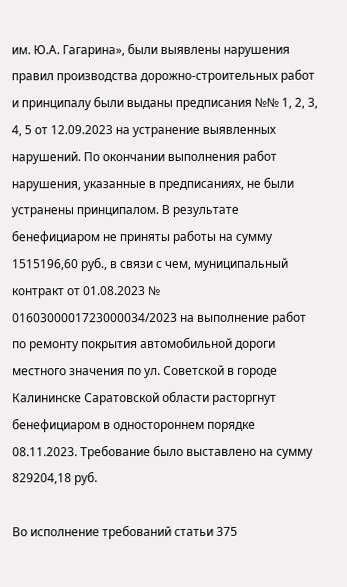им. Ю.А. Гагарина», были выявлены нарушения правил производства дорожно-строительных работ и принципалу были выданы предписания №№ 1, 2, 3, 4, 5 от 12.09.2023 на устранение выявленных нарушений. По окончании выполнения работ нарушения, указанные в предписаниях, не были устранены принципалом. В результате бенефициаром не приняты работы на сумму 1515196,60 руб., в связи с чем, муниципальный контракт от 01.08.2023 № 0160300001723000034/2023 на выполнение работ по ремонту покрытия автомобильной дороги местного значения по ул. Советской в городе Калининске Саратовской области расторгнут бенефициаром в одностороннем порядке 08.11.2023. Требование было выставлено на сумму 829204,18 руб.

Во исполнение требований статьи 375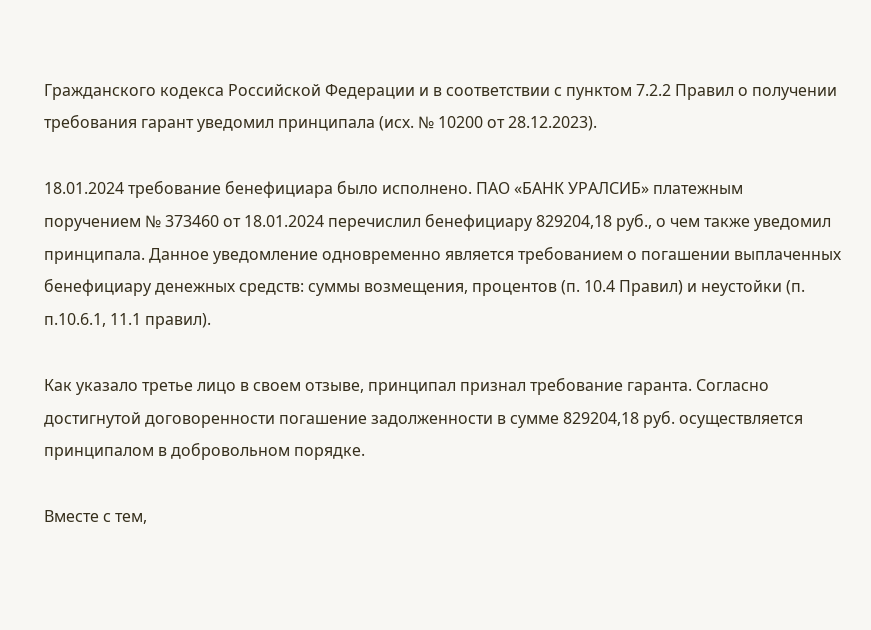Гражданского кодекса Российской Федерации и в соответствии с пунктом 7.2.2 Правил о получении требования гарант уведомил принципала (исх. № 10200 от 28.12.2023).

18.01.2024 требование бенефициара было исполнено. ПАО «БАНК УРАЛСИБ» платежным поручением № 373460 от 18.01.2024 перечислил бенефициару 829204,18 руб., о чем также уведомил принципала. Данное уведомление одновременно является требованием о погашении выплаченных бенефициару денежных средств: суммы возмещения, процентов (п. 10.4 Правил) и неустойки (п. п.10.6.1, 11.1 правил).

Как указало третье лицо в своем отзыве, принципал признал требование гаранта. Согласно достигнутой договоренности погашение задолженности в сумме 829204,18 руб. осуществляется принципалом в добровольном порядке.

Вместе с тем,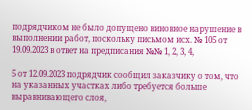подрядчиком не было допущено виновное нарушение в выполнении работ, поскольку письмом исх. № 105 от 19.09.2023 в ответ на предписания №№ 1, 2, 3, 4,

5 от 12.09.2023 подрядчик сообщил заказчику о том, что на указанных участках либо требуется больше выравнивающего слоя,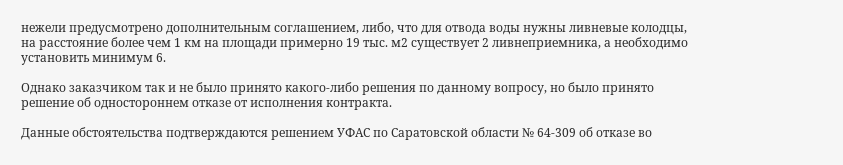нежели предусмотрено дополнительным соглашением, либо, что для отвода воды нужны ливневые колодцы, на расстояние более чем 1 км на площади примерно 19 тыс. м2 существует 2 ливнеприемника, а необходимо установить минимум 6.

Однако заказчиком так и не было принято какого-либо решения по данному вопросу, но было принято решение об одностороннем отказе от исполнения контракта.

Данные обстоятельства подтверждаются решением УФАС по Саратовской области № 64-309 об отказе во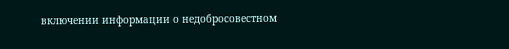включении информации о недобросовестном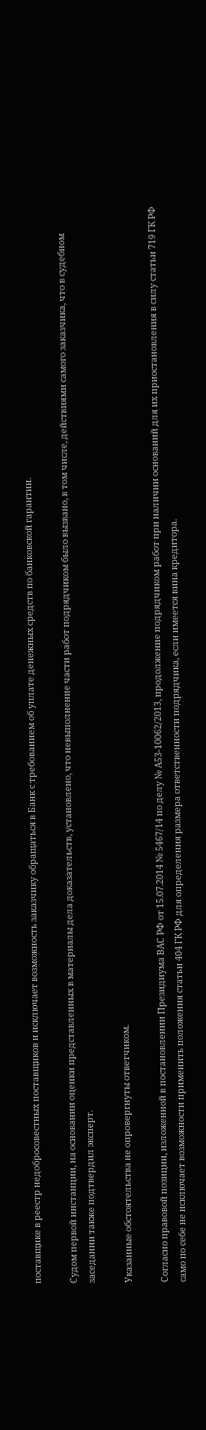поставщике в реестр недобросовестных поставщиков и исключает возможность заказчику обращаться в Банк с требованием об уплате денежных средств по банковской гарантии.

Судом первой инстанции, на основании оценки представленных в материалы дела доказательств, установлено, что невыполнение части работ подрядчиком было вызвано, в том числе, действиями самого заказчика, что в судебном заседании также подтвердил эксперт.

Указанные обстоятельства не опровергнуты ответчиком.

Согласно правовой позиции, изложенной в постановлении Президиума ВАС РФ от 15.07.2014 № 5467/14 по делу № А53-10062/2013, продолжение подрядчиком работ при наличии оснований для их приостановления в силу статьи 719 ГК РФ само по себе не исключает возможности применить положения статьи 404 ГК РФ для определения размера ответственности подрядчика, если имеется вина кредитора.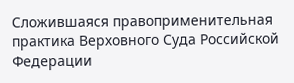Сложившаяся правоприменительная практика Верховного Суда Российской Федерации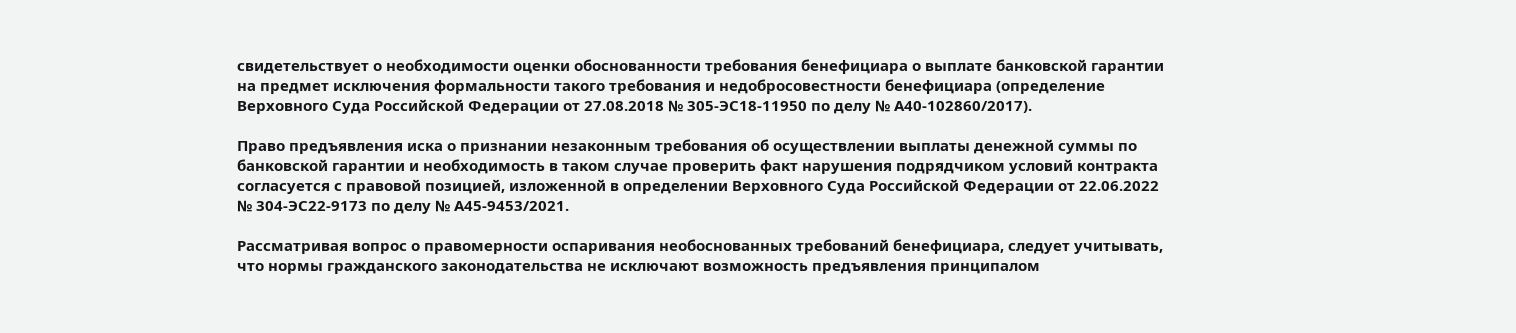свидетельствует о необходимости оценки обоснованности требования бенефициара о выплате банковской гарантии на предмет исключения формальности такого требования и недобросовестности бенефициара (определение Верховного Суда Российской Федерации от 27.08.2018 № 305-ЭС18-11950 по делу № А40-102860/2017).

Право предъявления иска о признании незаконным требования об осуществлении выплаты денежной суммы по банковской гарантии и необходимость в таком случае проверить факт нарушения подрядчиком условий контракта согласуется с правовой позицией, изложенной в определении Верховного Суда Российской Федерации от 22.06.2022 № 304-ЭС22-9173 по делу № А45-9453/2021.

Рассматривая вопрос о правомерности оспаривания необоснованных требований бенефициара, следует учитывать, что нормы гражданского законодательства не исключают возможность предъявления принципалом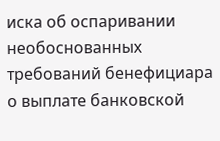иска об оспаривании необоснованных требований бенефициара о выплате банковской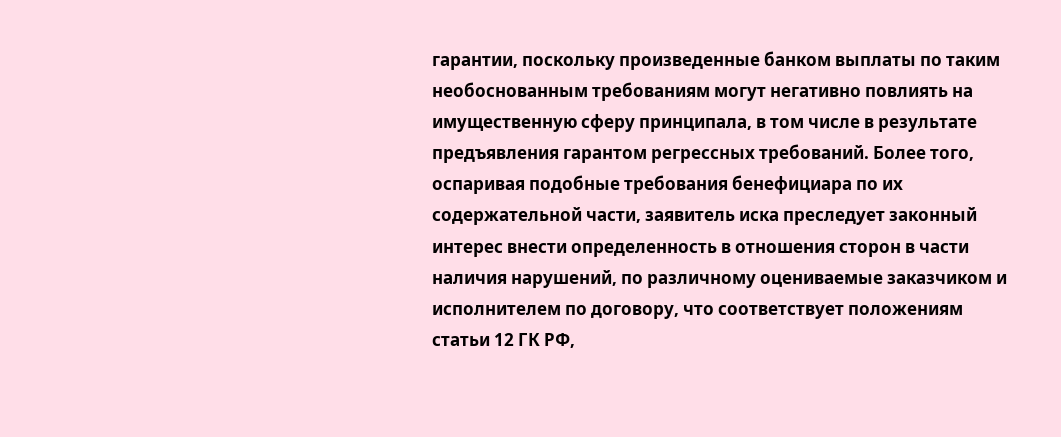гарантии, поскольку произведенные банком выплаты по таким необоснованным требованиям могут негативно повлиять на имущественную сферу принципала, в том числе в результате предъявления гарантом регрессных требований. Более того, оспаривая подобные требования бенефициара по их содержательной части, заявитель иска преследует законный интерес внести определенность в отношения сторон в части наличия нарушений, по различному оцениваемые заказчиком и исполнителем по договору, что соответствует положениям статьи 12 ГК РФ,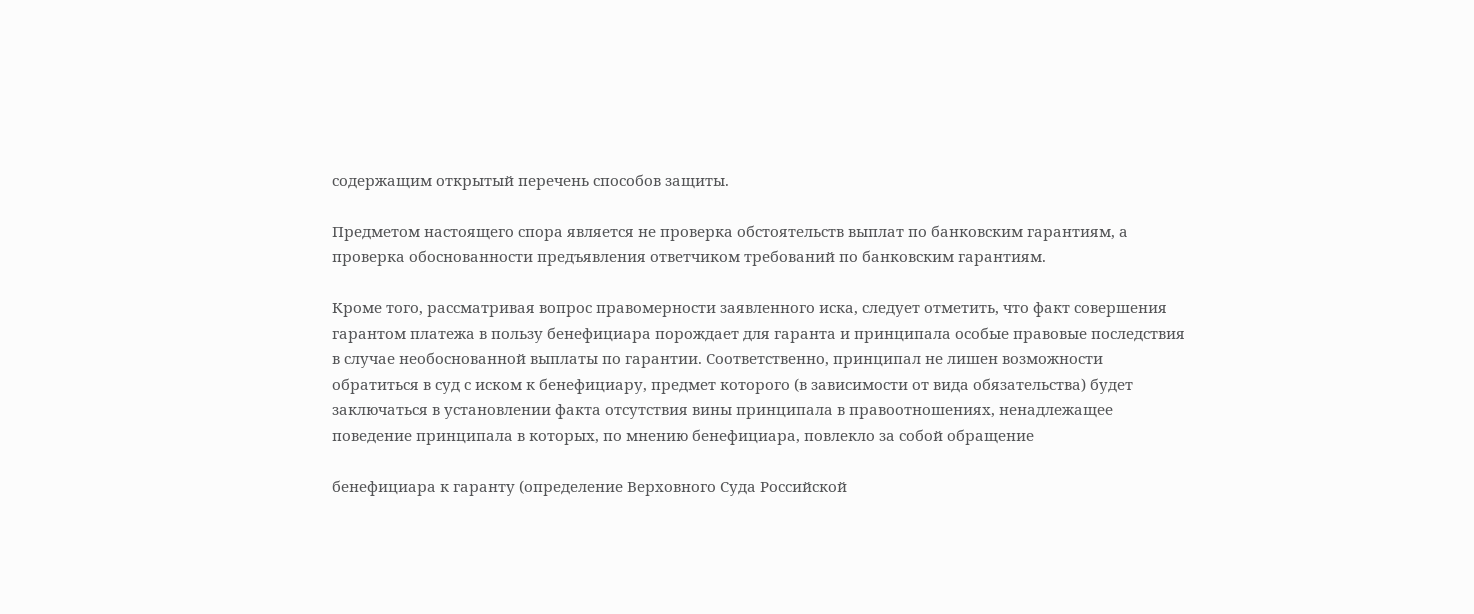содержащим открытый перечень способов защиты.

Предметом настоящего спора является не проверка обстоятельств выплат по банковским гарантиям, а проверка обоснованности предъявления ответчиком требований по банковским гарантиям.

Кроме того, рассматривая вопрос правомерности заявленного иска, следует отметить, что факт совершения гарантом платежа в пользу бенефициара порождает для гаранта и принципала особые правовые последствия в случае необоснованной выплаты по гарантии. Соответственно, принципал не лишен возможности обратиться в суд с иском к бенефициару, предмет которого (в зависимости от вида обязательства) будет заключаться в установлении факта отсутствия вины принципала в правоотношениях, ненадлежащее поведение принципала в которых, по мнению бенефициара, повлекло за собой обращение

бенефициара к гаранту (определение Верховного Суда Российской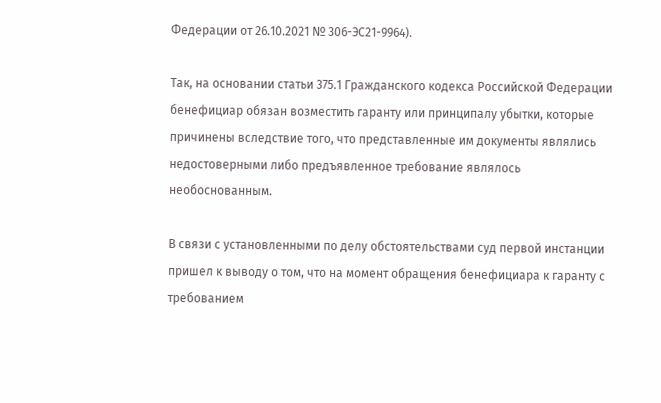Федерации от 26.10.2021 № 306-ЭС21-9964).

Так, на основании статьи 375.1 Гражданского кодекса Российской Федерации бенефициар обязан возместить гаранту или принципалу убытки, которые причинены вследствие того, что представленные им документы являлись недостоверными либо предъявленное требование являлось необоснованным.

В связи с установленными по делу обстоятельствами суд первой инстанции пришел к выводу о том, что на момент обращения бенефициара к гаранту с требованием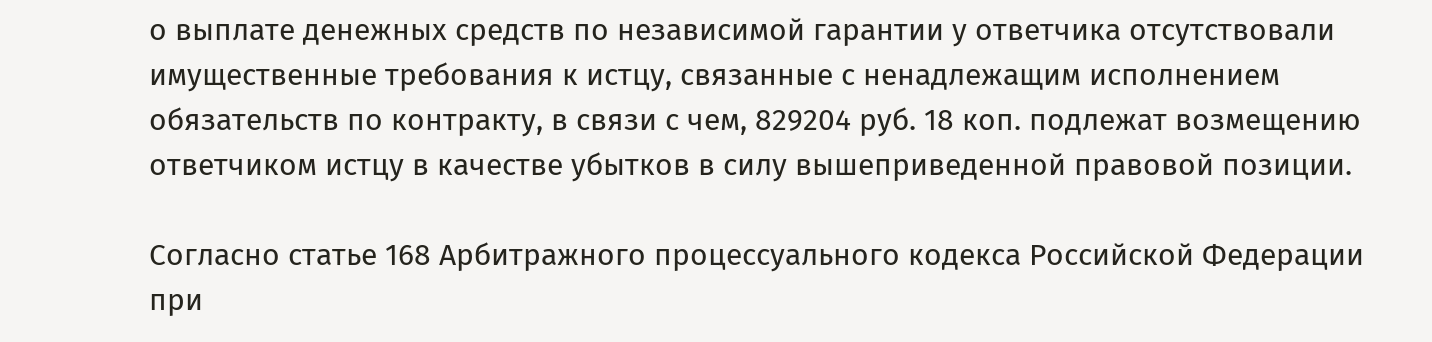о выплате денежных средств по независимой гарантии у ответчика отсутствовали имущественные требования к истцу, связанные с ненадлежащим исполнением обязательств по контракту, в связи с чем, 829204 руб. 18 коп. подлежат возмещению ответчиком истцу в качестве убытков в силу вышеприведенной правовой позиции.

Согласно статье 168 Арбитражного процессуального кодекса Российской Федерации при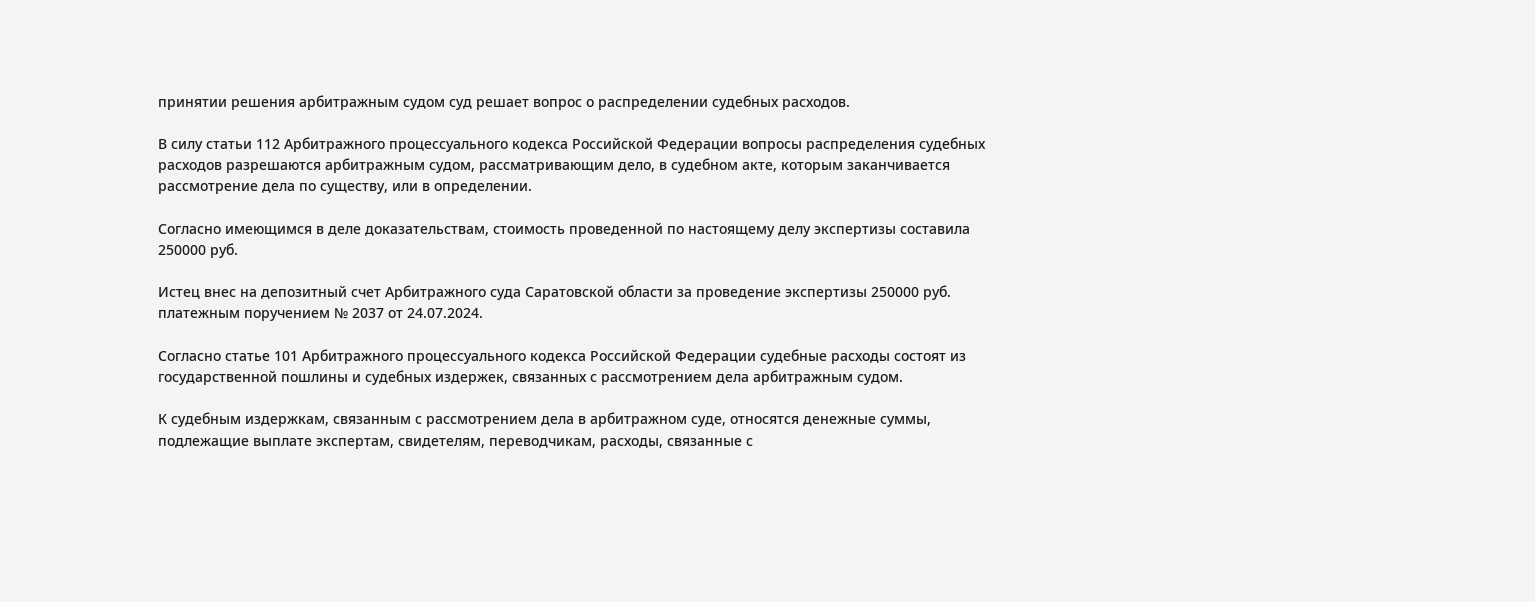принятии решения арбитражным судом суд решает вопрос о распределении судебных расходов.

В силу статьи 112 Арбитражного процессуального кодекса Российской Федерации вопросы распределения судебных расходов разрешаются арбитражным судом, рассматривающим дело, в судебном акте, которым заканчивается рассмотрение дела по существу, или в определении.

Согласно имеющимся в деле доказательствам, стоимость проведенной по настоящему делу экспертизы составила 250000 руб.

Истец внес на депозитный счет Арбитражного суда Саратовской области за проведение экспертизы 250000 руб. платежным поручением № 2037 от 24.07.2024.

Согласно статье 101 Арбитражного процессуального кодекса Российской Федерации судебные расходы состоят из государственной пошлины и судебных издержек, связанных с рассмотрением дела арбитражным судом.

К судебным издержкам, связанным с рассмотрением дела в арбитражном суде, относятся денежные суммы, подлежащие выплате экспертам, свидетелям, переводчикам, расходы, связанные с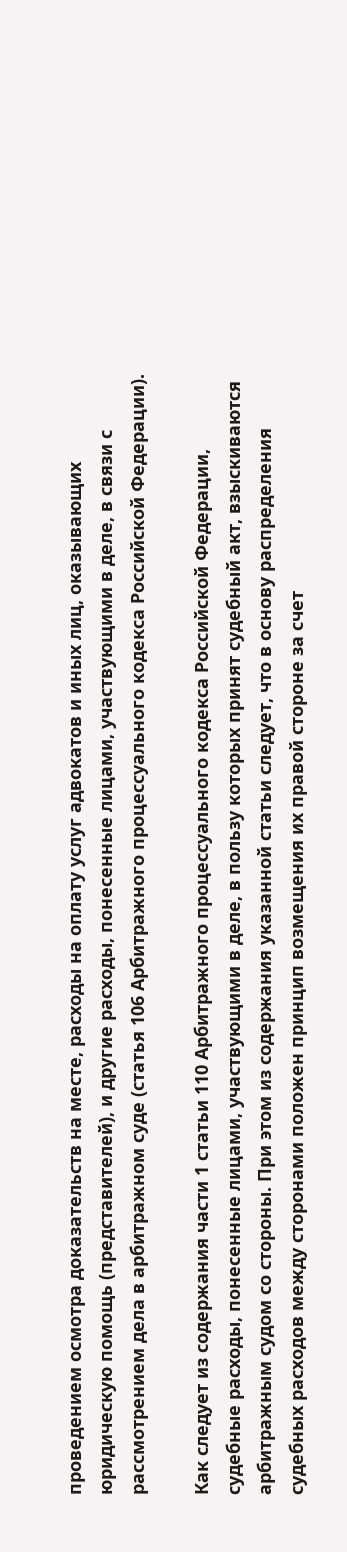проведением осмотра доказательств на месте, расходы на оплату услуг адвокатов и иных лиц, оказывающих юридическую помощь (представителей), и другие расходы, понесенные лицами, участвующими в деле, в связи с рассмотрением дела в арбитражном суде (статья 106 Арбитражного процессуального кодекса Российской Федерации).

Как следует из содержания части 1 статьи 110 Арбитражного процессуального кодекса Российской Федерации, судебные расходы, понесенные лицами, участвующими в деле, в пользу которых принят судебный акт, взыскиваются арбитражным судом со стороны. При этом из содержания указанной статьи следует, что в основу распределения судебных расходов между сторонами положен принцип возмещения их правой стороне за счет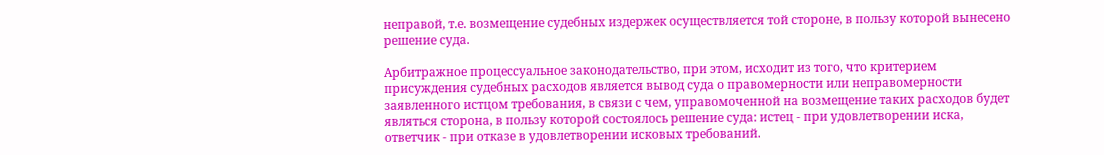неправой, т.е. возмещение судебных издержек осуществляется той стороне, в пользу которой вынесено решение суда.

Арбитражное процессуальное законодательство, при этом, исходит из того, что критерием присуждения судебных расходов является вывод суда о правомерности или неправомерности заявленного истцом требования, в связи с чем, управомоченной на возмещение таких расходов будет являться сторона, в пользу которой состоялось решение суда: истец - при удовлетворении иска, ответчик - при отказе в удовлетворении исковых требований.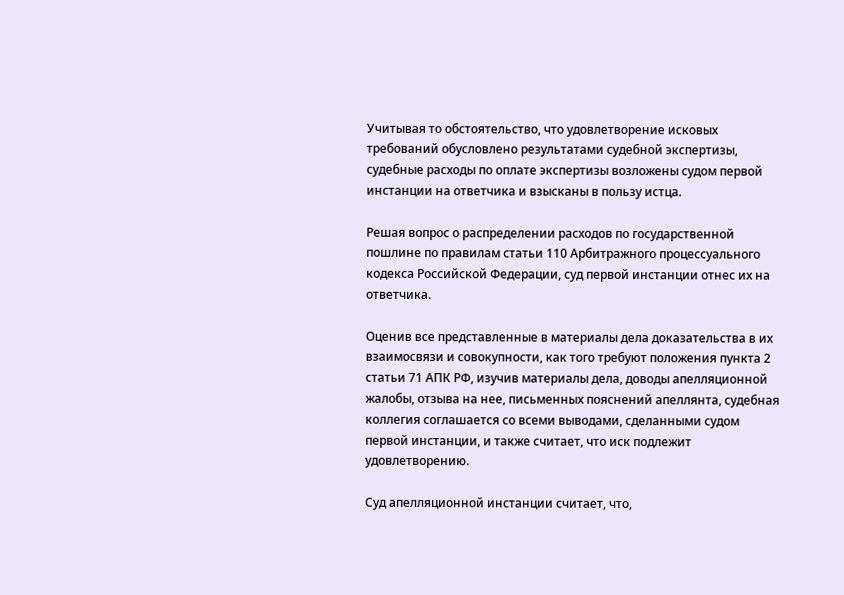Учитывая то обстоятельство, что удовлетворение исковых требований обусловлено результатами судебной экспертизы, судебные расходы по оплате экспертизы возложены судом первой инстанции на ответчика и взысканы в пользу истца.

Решая вопрос о распределении расходов по государственной пошлине по правилам статьи 110 Арбитражного процессуального кодекса Российской Федерации, суд первой инстанции отнес их на ответчика.

Оценив все представленные в материалы дела доказательства в их взаимосвязи и совокупности, как того требуют положения пункта 2 статьи 71 АПК РФ, изучив материалы дела, доводы апелляционной жалобы, отзыва на нее, письменных пояснений апеллянта, судебная коллегия соглашается со всеми выводами, сделанными судом первой инстанции, и также считает, что иск подлежит удовлетворению.

Суд апелляционной инстанции считает, что,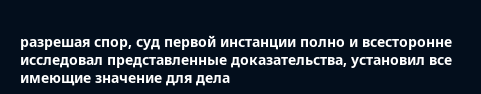разрешая спор, суд первой инстанции полно и всесторонне исследовал представленные доказательства, установил все имеющие значение для дела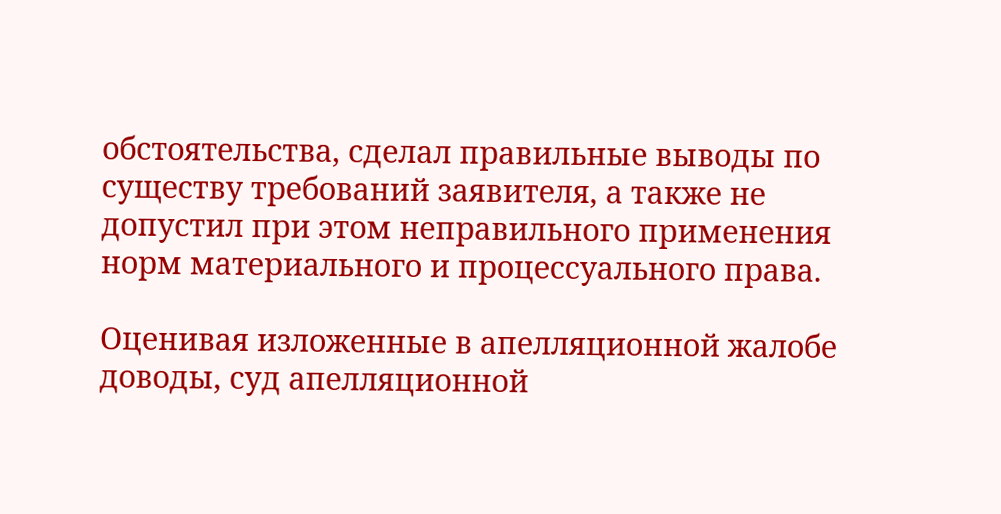обстоятельства, сделал правильные выводы по существу требований заявителя, а также не допустил при этом неправильного применения норм материального и процессуального права.

Оценивая изложенные в апелляционной жалобе доводы, суд апелляционной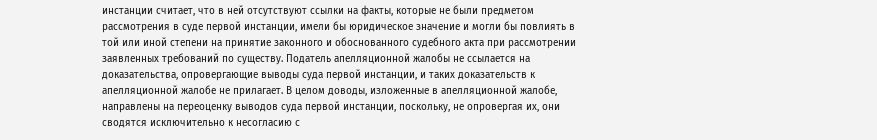инстанции считает, что в ней отсутствуют ссылки на факты, которые не были предметом рассмотрения в суде первой инстанции, имели бы юридическое значение и могли бы повлиять в той или иной степени на принятие законного и обоснованного судебного акта при рассмотрении заявленных требований по существу. Податель апелляционной жалобы не ссылается на доказательства, опровергающие выводы суда первой инстанции, и таких доказательств к апелляционной жалобе не прилагает. В целом доводы, изложенные в апелляционной жалобе, направлены на переоценку выводов суда первой инстанции, поскольку, не опровергая их, они сводятся исключительно к несогласию с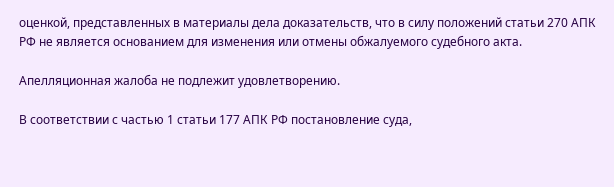оценкой, представленных в материалы дела доказательств, что в силу положений статьи 270 АПК РФ не является основанием для изменения или отмены обжалуемого судебного акта.

Апелляционная жалоба не подлежит удовлетворению.

В соответствии с частью 1 статьи 177 АПК РФ постановление суда,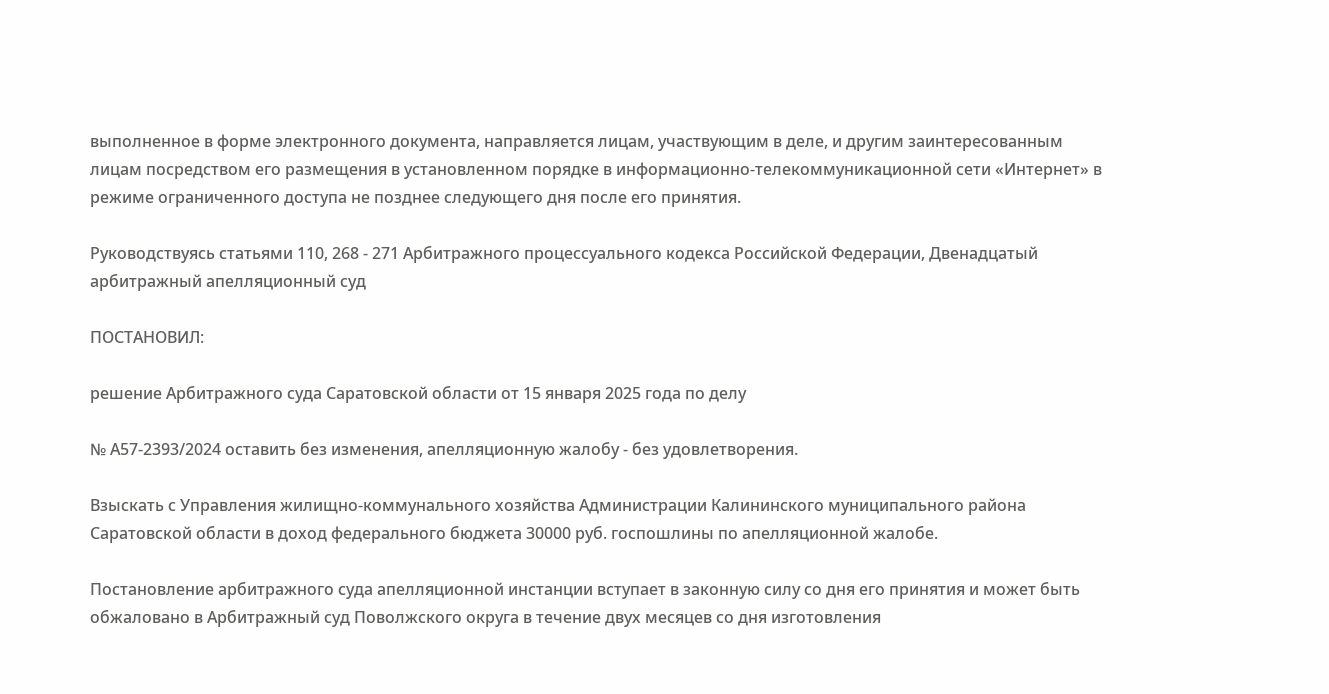выполненное в форме электронного документа, направляется лицам, участвующим в деле, и другим заинтересованным лицам посредством его размещения в установленном порядке в информационно-телекоммуникационной сети «Интернет» в режиме ограниченного доступа не позднее следующего дня после его принятия.

Руководствуясь статьями 110, 268 - 271 Арбитражного процессуального кодекса Российской Федерации, Двенадцатый арбитражный апелляционный суд

ПОСТАНОВИЛ:

решение Арбитражного суда Саратовской области от 15 января 2025 года по делу

№ А57-2393/2024 оставить без изменения, апелляционную жалобу - без удовлетворения.

Взыскать с Управления жилищно-коммунального хозяйства Администрации Калининского муниципального района Саратовской области в доход федерального бюджета 30000 руб. госпошлины по апелляционной жалобе.

Постановление арбитражного суда апелляционной инстанции вступает в законную силу со дня его принятия и может быть обжаловано в Арбитражный суд Поволжского округа в течение двух месяцев со дня изготовления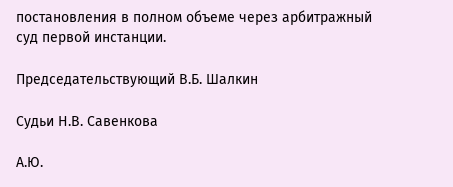постановления в полном объеме через арбитражный суд первой инстанции.

Председательствующий В.Б. Шалкин

Судьи Н.В. Савенкова

А.Ю.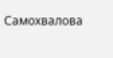Самохвалова